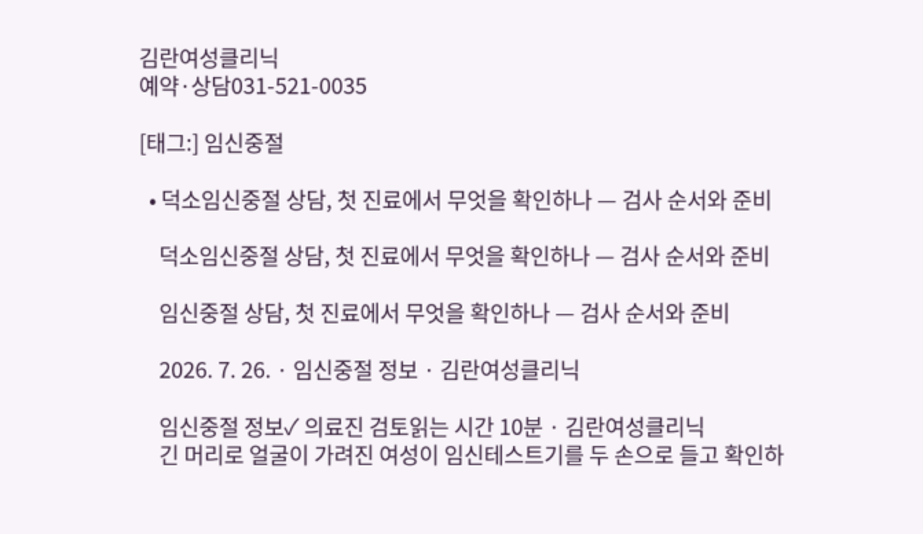김란여성클리닉
예약·상담031-521-0035

[태그:] 임신중절

  • 덕소임신중절 상담, 첫 진료에서 무엇을 확인하나 — 검사 순서와 준비

    덕소임신중절 상담, 첫 진료에서 무엇을 확인하나 — 검사 순서와 준비

    임신중절 상담, 첫 진료에서 무엇을 확인하나 — 검사 순서와 준비

    2026. 7. 26. · 임신중절 정보 · 김란여성클리닉

    임신중절 정보✓ 의료진 검토읽는 시간 10분 · 김란여성클리닉
    긴 머리로 얼굴이 가려진 여성이 임신테스트기를 두 손으로 들고 확인하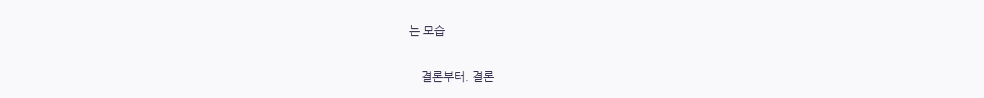는 모습

    결론부터. 결론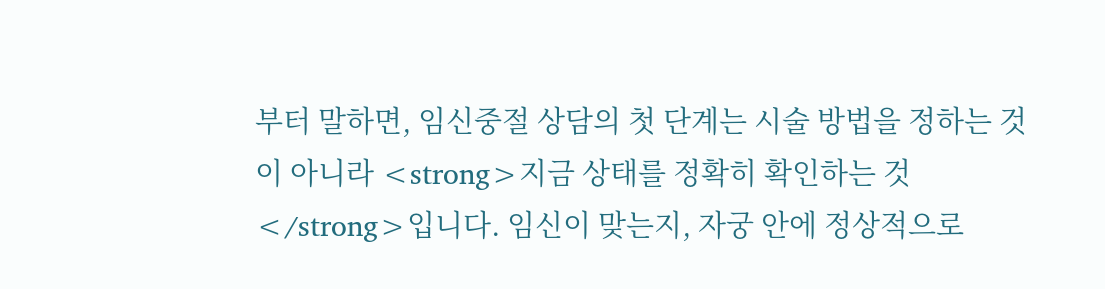부터 말하면, 임신중절 상담의 첫 단계는 시술 방법을 정하는 것이 아니라 <strong>지금 상태를 정확히 확인하는 것</strong>입니다. 임신이 맞는지, 자궁 안에 정상적으로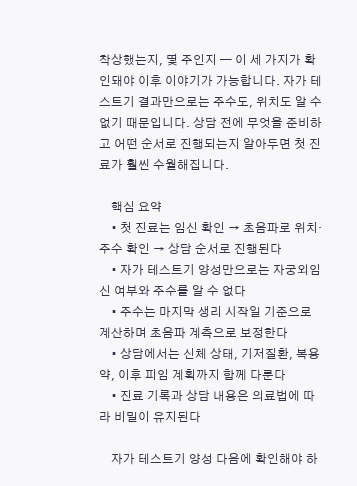착상했는지, 몇 주인지 — 이 세 가지가 확인돼야 이후 이야기가 가능합니다. 자가 테스트기 결과만으로는 주수도, 위치도 알 수 없기 때문입니다. 상담 전에 무엇을 준비하고 어떤 순서로 진행되는지 알아두면 첫 진료가 훨씬 수월해집니다.

    핵심 요약
    • 첫 진료는 임신 확인 → 초음파로 위치·주수 확인 → 상담 순서로 진행된다
    • 자가 테스트기 양성만으로는 자궁외임신 여부와 주수를 알 수 없다
    • 주수는 마지막 생리 시작일 기준으로 계산하며 초음파 계측으로 보정한다
    • 상담에서는 신체 상태, 기저질환, 복용 약, 이후 피임 계획까지 함께 다룬다
    • 진료 기록과 상담 내용은 의료법에 따라 비밀이 유지된다

    자가 테스트기 양성 다음에 확인해야 하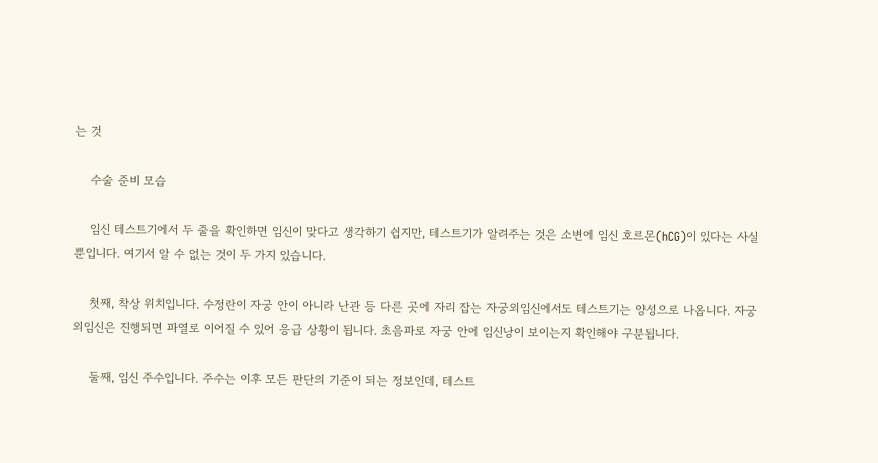는 것

    수술 준비 모습

    임신 테스트기에서 두 줄을 확인하면 임신이 맞다고 생각하기 쉽지만, 테스트기가 알려주는 것은 소변에 임신 호르몬(hCG)이 있다는 사실뿐입니다. 여기서 알 수 없는 것이 두 가지 있습니다.

    첫째, 착상 위치입니다. 수정란이 자궁 안이 아니라 난관 등 다른 곳에 자리 잡는 자궁외임신에서도 테스트기는 양성으로 나옵니다. 자궁외임신은 진행되면 파열로 이어질 수 있어 응급 상황이 됩니다. 초음파로 자궁 안에 임신낭이 보이는지 확인해야 구분됩니다.

    둘째, 임신 주수입니다. 주수는 이후 모든 판단의 기준이 되는 정보인데, 테스트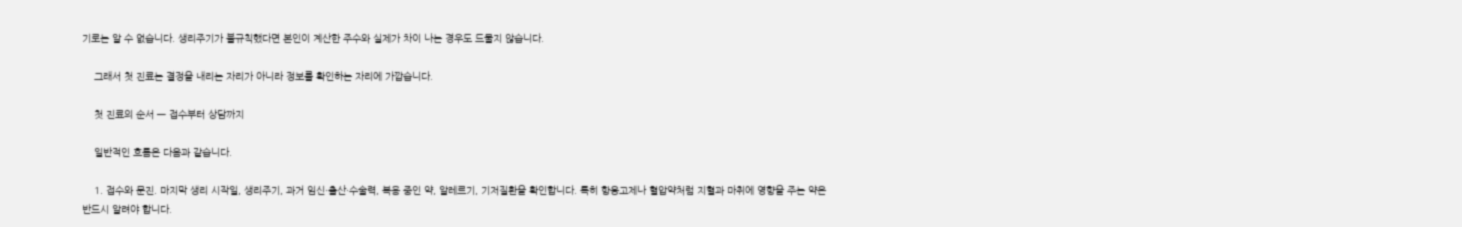기로는 알 수 없습니다. 생리주기가 불규칙했다면 본인이 계산한 주수와 실제가 차이 나는 경우도 드물지 않습니다.

    그래서 첫 진료는 결정을 내리는 자리가 아니라 정보를 확인하는 자리에 가깝습니다.

    첫 진료의 순서 — 접수부터 상담까지

    일반적인 흐름은 다음과 같습니다.

    1. 접수와 문진. 마지막 생리 시작일, 생리주기, 과거 임신·출산·수술력, 복용 중인 약, 알레르기, 기저질환을 확인합니다. 특히 항응고제나 혈압약처럼 지혈과 마취에 영향을 주는 약은 반드시 알려야 합니다.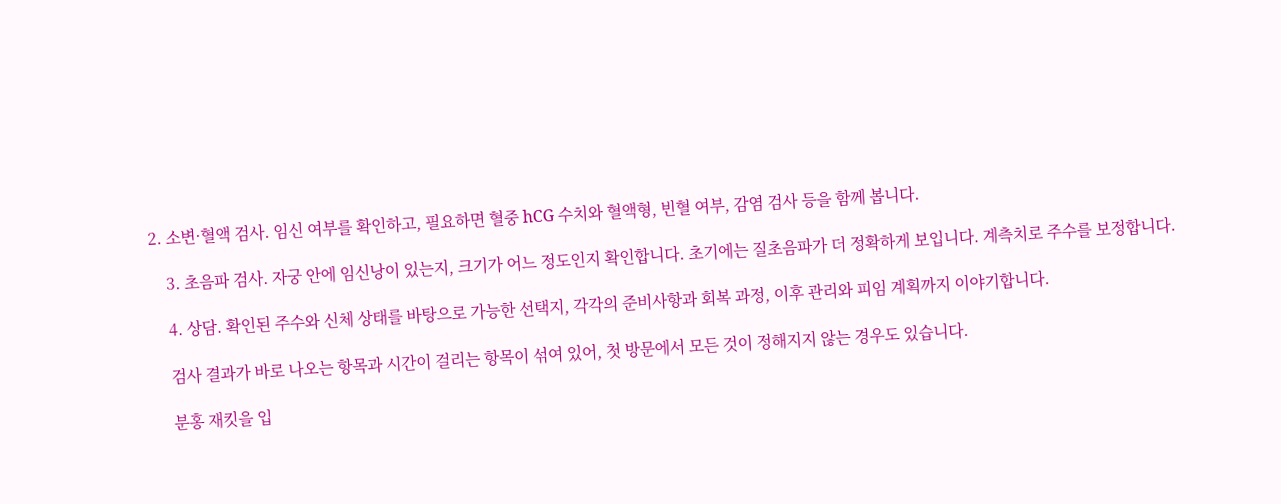2. 소변·혈액 검사. 임신 여부를 확인하고, 필요하면 혈중 hCG 수치와 혈액형, 빈혈 여부, 감염 검사 등을 함께 봅니다.

    3. 초음파 검사. 자궁 안에 임신낭이 있는지, 크기가 어느 정도인지 확인합니다. 초기에는 질초음파가 더 정확하게 보입니다. 계측치로 주수를 보정합니다.

    4. 상담. 확인된 주수와 신체 상태를 바탕으로 가능한 선택지, 각각의 준비사항과 회복 과정, 이후 관리와 피임 계획까지 이야기합니다.

    검사 결과가 바로 나오는 항목과 시간이 걸리는 항목이 섞여 있어, 첫 방문에서 모든 것이 정해지지 않는 경우도 있습니다.

    분홍 재킷을 입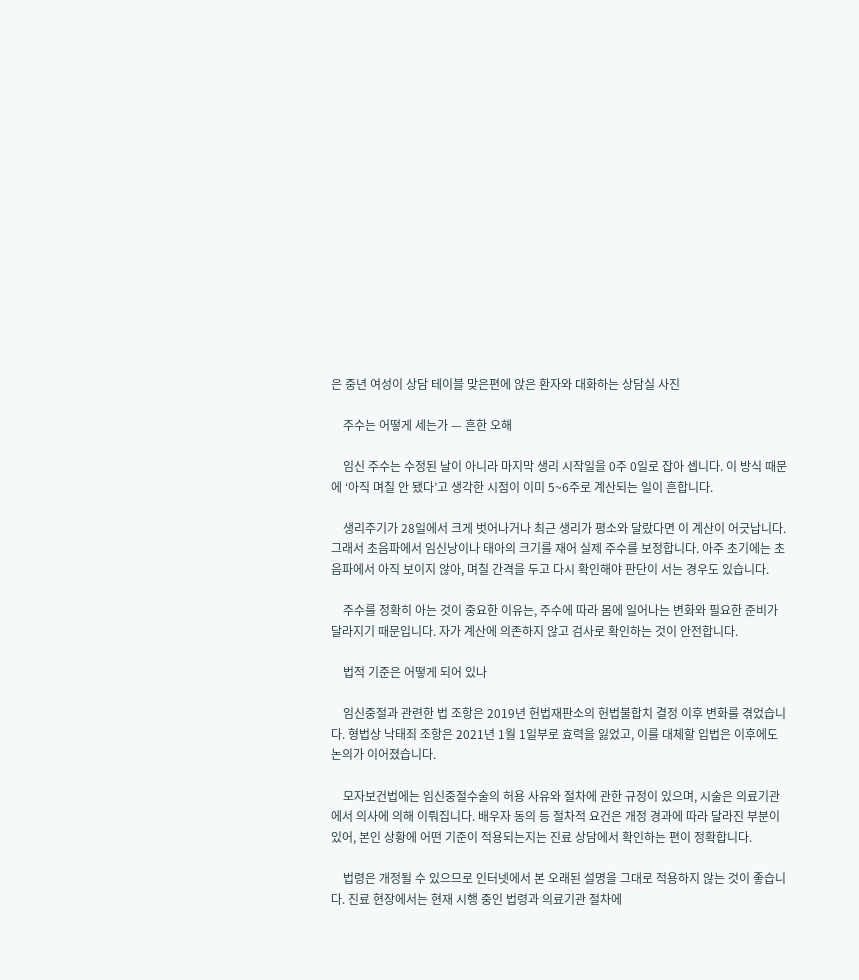은 중년 여성이 상담 테이블 맞은편에 앉은 환자와 대화하는 상담실 사진

    주수는 어떻게 세는가 — 흔한 오해

    임신 주수는 수정된 날이 아니라 마지막 생리 시작일을 0주 0일로 잡아 셉니다. 이 방식 때문에 ‘아직 며칠 안 됐다’고 생각한 시점이 이미 5~6주로 계산되는 일이 흔합니다.

    생리주기가 28일에서 크게 벗어나거나 최근 생리가 평소와 달랐다면 이 계산이 어긋납니다. 그래서 초음파에서 임신낭이나 태아의 크기를 재어 실제 주수를 보정합니다. 아주 초기에는 초음파에서 아직 보이지 않아, 며칠 간격을 두고 다시 확인해야 판단이 서는 경우도 있습니다.

    주수를 정확히 아는 것이 중요한 이유는, 주수에 따라 몸에 일어나는 변화와 필요한 준비가 달라지기 때문입니다. 자가 계산에 의존하지 않고 검사로 확인하는 것이 안전합니다.

    법적 기준은 어떻게 되어 있나

    임신중절과 관련한 법 조항은 2019년 헌법재판소의 헌법불합치 결정 이후 변화를 겪었습니다. 형법상 낙태죄 조항은 2021년 1월 1일부로 효력을 잃었고, 이를 대체할 입법은 이후에도 논의가 이어졌습니다.

    모자보건법에는 임신중절수술의 허용 사유와 절차에 관한 규정이 있으며, 시술은 의료기관에서 의사에 의해 이뤄집니다. 배우자 동의 등 절차적 요건은 개정 경과에 따라 달라진 부분이 있어, 본인 상황에 어떤 기준이 적용되는지는 진료 상담에서 확인하는 편이 정확합니다.

    법령은 개정될 수 있으므로 인터넷에서 본 오래된 설명을 그대로 적용하지 않는 것이 좋습니다. 진료 현장에서는 현재 시행 중인 법령과 의료기관 절차에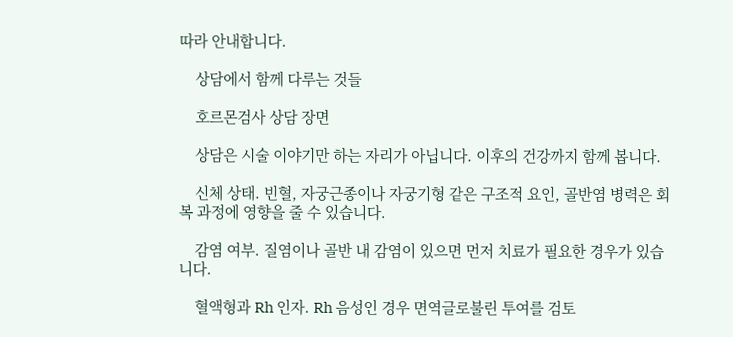따라 안내합니다.

    상담에서 함께 다루는 것들

    호르몬검사 상담 장면

    상담은 시술 이야기만 하는 자리가 아닙니다. 이후의 건강까지 함께 봅니다.

    신체 상태. 빈혈, 자궁근종이나 자궁기형 같은 구조적 요인, 골반염 병력은 회복 과정에 영향을 줄 수 있습니다.

    감염 여부. 질염이나 골반 내 감염이 있으면 먼저 치료가 필요한 경우가 있습니다.

    혈액형과 Rh 인자. Rh 음성인 경우 면역글로불린 투여를 검토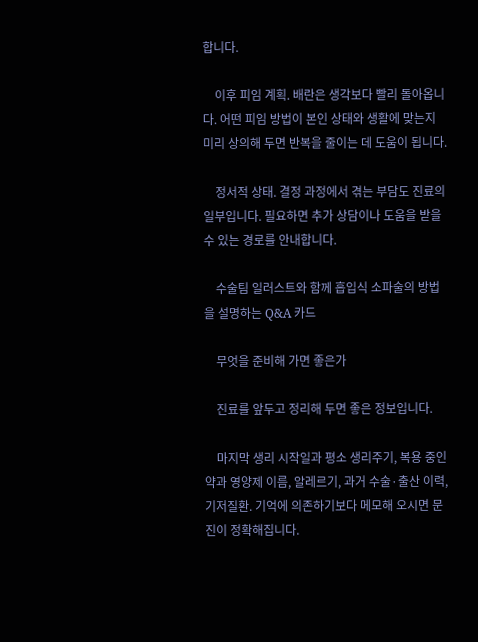합니다.

    이후 피임 계획. 배란은 생각보다 빨리 돌아옵니다. 어떤 피임 방법이 본인 상태와 생활에 맞는지 미리 상의해 두면 반복을 줄이는 데 도움이 됩니다.

    정서적 상태. 결정 과정에서 겪는 부담도 진료의 일부입니다. 필요하면 추가 상담이나 도움을 받을 수 있는 경로를 안내합니다.

    수술팀 일러스트와 함께 흡입식 소파술의 방법을 설명하는 Q&A 카드

    무엇을 준비해 가면 좋은가

    진료를 앞두고 정리해 두면 좋은 정보입니다.

    마지막 생리 시작일과 평소 생리주기, 복용 중인 약과 영양제 이름, 알레르기, 과거 수술·출산 이력, 기저질환. 기억에 의존하기보다 메모해 오시면 문진이 정확해집니다.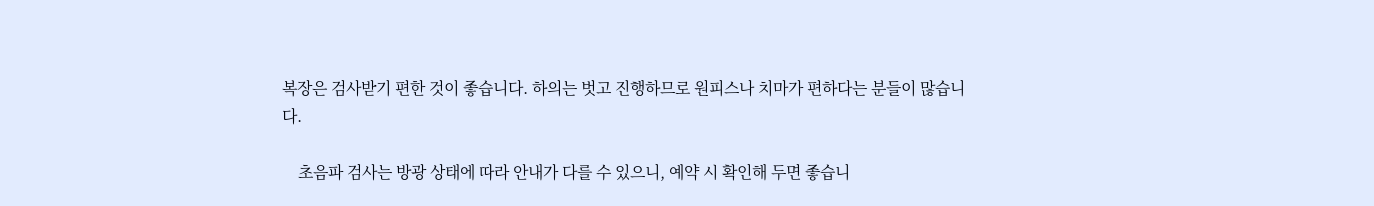복장은 검사받기 편한 것이 좋습니다. 하의는 벗고 진행하므로 원피스나 치마가 편하다는 분들이 많습니다.

    초음파 검사는 방광 상태에 따라 안내가 다를 수 있으니, 예약 시 확인해 두면 좋습니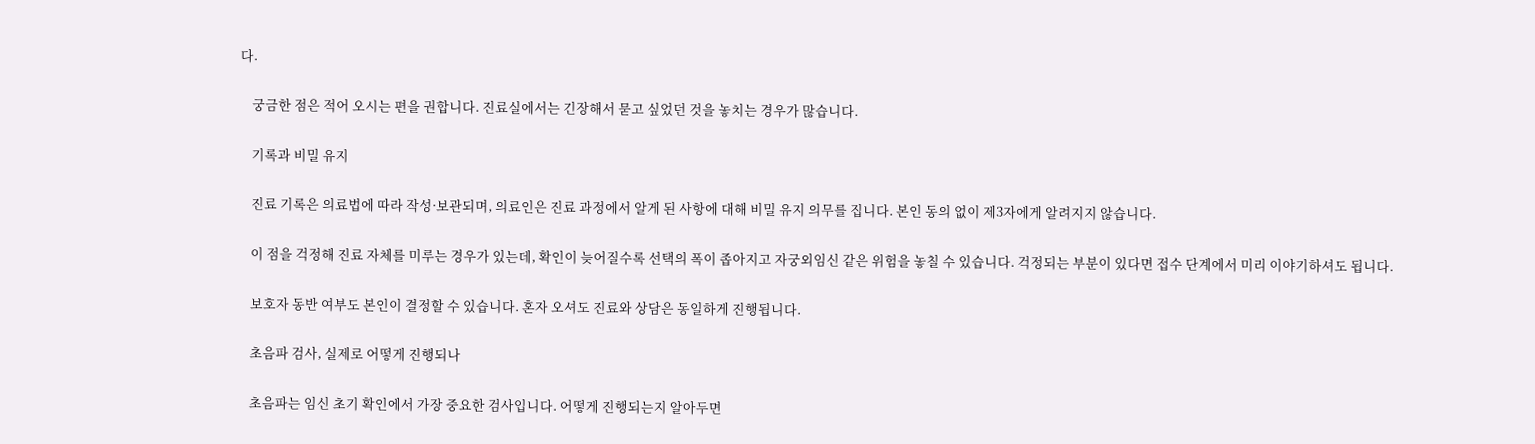다.

    궁금한 점은 적어 오시는 편을 권합니다. 진료실에서는 긴장해서 묻고 싶었던 것을 놓치는 경우가 많습니다.

    기록과 비밀 유지

    진료 기록은 의료법에 따라 작성·보관되며, 의료인은 진료 과정에서 알게 된 사항에 대해 비밀 유지 의무를 집니다. 본인 동의 없이 제3자에게 알려지지 않습니다.

    이 점을 걱정해 진료 자체를 미루는 경우가 있는데, 확인이 늦어질수록 선택의 폭이 좁아지고 자궁외임신 같은 위험을 놓칠 수 있습니다. 걱정되는 부분이 있다면 접수 단계에서 미리 이야기하셔도 됩니다.

    보호자 동반 여부도 본인이 결정할 수 있습니다. 혼자 오셔도 진료와 상담은 동일하게 진행됩니다.

    초음파 검사, 실제로 어떻게 진행되나

    초음파는 임신 초기 확인에서 가장 중요한 검사입니다. 어떻게 진행되는지 알아두면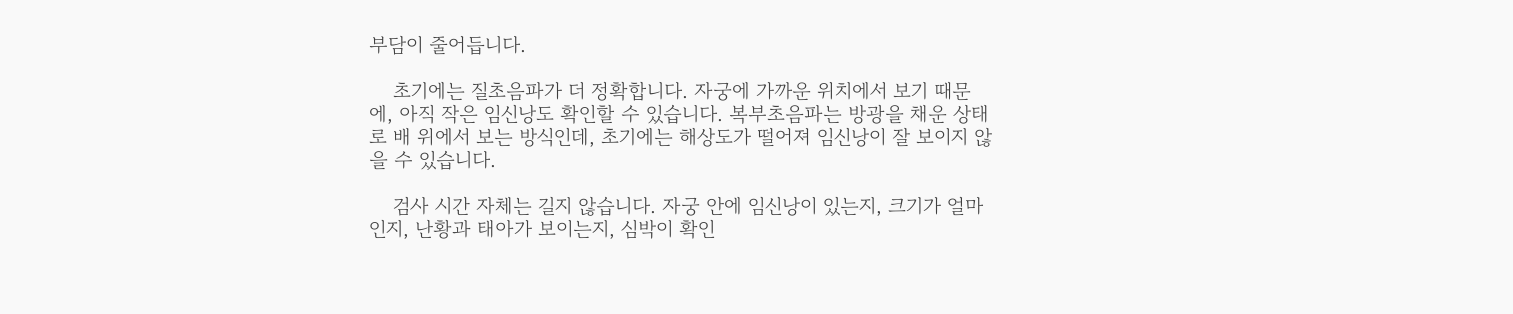부담이 줄어듭니다.

    초기에는 질초음파가 더 정확합니다. 자궁에 가까운 위치에서 보기 때문에, 아직 작은 임신낭도 확인할 수 있습니다. 복부초음파는 방광을 채운 상태로 배 위에서 보는 방식인데, 초기에는 해상도가 떨어져 임신낭이 잘 보이지 않을 수 있습니다.

    검사 시간 자체는 길지 않습니다. 자궁 안에 임신낭이 있는지, 크기가 얼마인지, 난황과 태아가 보이는지, 심박이 확인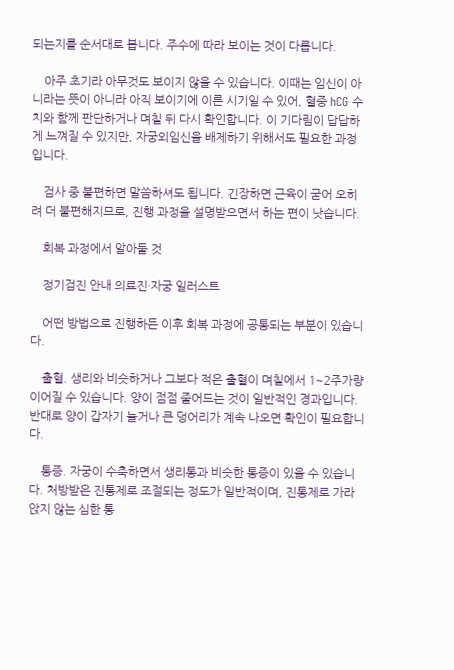되는지를 순서대로 봅니다. 주수에 따라 보이는 것이 다릅니다.

    아주 초기라 아무것도 보이지 않을 수 있습니다. 이때는 임신이 아니라는 뜻이 아니라 아직 보이기에 이른 시기일 수 있어, 혈중 hCG 수치와 함께 판단하거나 며칠 뒤 다시 확인합니다. 이 기다림이 답답하게 느껴질 수 있지만, 자궁외임신을 배제하기 위해서도 필요한 과정입니다.

    검사 중 불편하면 말씀하셔도 됩니다. 긴장하면 근육이 굳어 오히려 더 불편해지므로, 진행 과정을 설명받으면서 하는 편이 낫습니다.

    회복 과정에서 알아둘 것

    정기검진 안내 의료진·자궁 일러스트

    어떤 방법으로 진행하든 이후 회복 과정에 공통되는 부분이 있습니다.

    출혈. 생리와 비슷하거나 그보다 적은 출혈이 며칠에서 1~2주가량 이어질 수 있습니다. 양이 점점 줄어드는 것이 일반적인 경과입니다. 반대로 양이 갑자기 늘거나 큰 덩어리가 계속 나오면 확인이 필요합니다.

    통증. 자궁이 수축하면서 생리통과 비슷한 통증이 있을 수 있습니다. 처방받은 진통제로 조절되는 정도가 일반적이며, 진통제로 가라앉지 않는 심한 통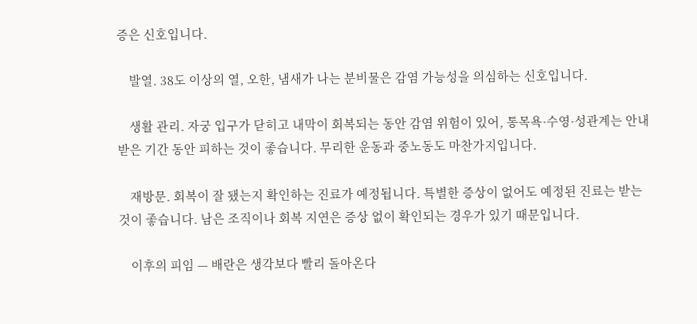증은 신호입니다.

    발열. 38도 이상의 열, 오한, 냄새가 나는 분비물은 감염 가능성을 의심하는 신호입니다.

    생활 관리. 자궁 입구가 닫히고 내막이 회복되는 동안 감염 위험이 있어, 통목욕·수영·성관계는 안내받은 기간 동안 피하는 것이 좋습니다. 무리한 운동과 중노동도 마찬가지입니다.

    재방문. 회복이 잘 됐는지 확인하는 진료가 예정됩니다. 특별한 증상이 없어도 예정된 진료는 받는 것이 좋습니다. 남은 조직이나 회복 지연은 증상 없이 확인되는 경우가 있기 때문입니다.

    이후의 피임 — 배란은 생각보다 빨리 돌아온다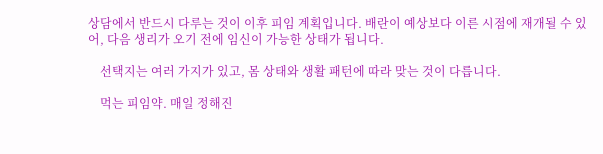상담에서 반드시 다루는 것이 이후 피임 계획입니다. 배란이 예상보다 이른 시점에 재개될 수 있어, 다음 생리가 오기 전에 임신이 가능한 상태가 됩니다.

    선택지는 여러 가지가 있고, 몸 상태와 생활 패턴에 따라 맞는 것이 다릅니다.

    먹는 피임약. 매일 정해진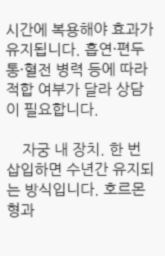시간에 복용해야 효과가 유지됩니다. 흡연·편두통·혈전 병력 등에 따라 적합 여부가 달라 상담이 필요합니다.

    자궁 내 장치. 한 번 삽입하면 수년간 유지되는 방식입니다. 호르몬형과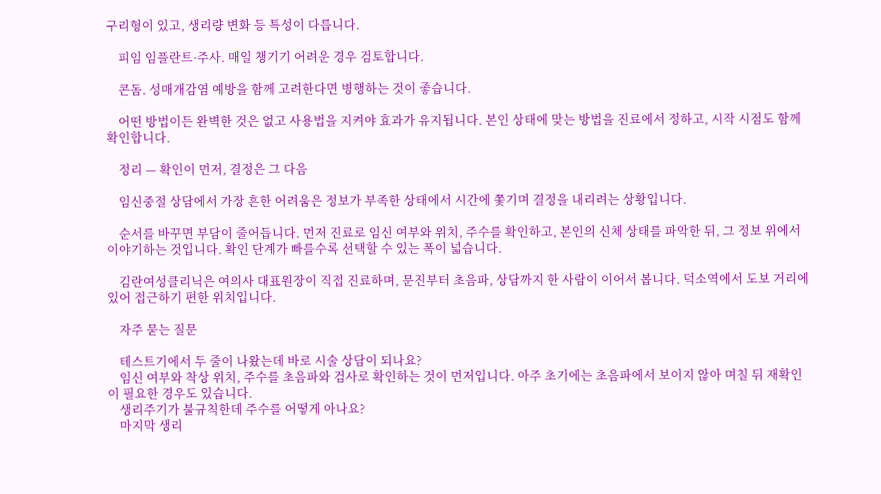구리형이 있고, 생리량 변화 등 특성이 다릅니다.

    피임 임플란트·주사. 매일 챙기기 어려운 경우 검토합니다.

    콘돔. 성매개감염 예방을 함께 고려한다면 병행하는 것이 좋습니다.

    어떤 방법이든 완벽한 것은 없고 사용법을 지켜야 효과가 유지됩니다. 본인 상태에 맞는 방법을 진료에서 정하고, 시작 시점도 함께 확인합니다.

    정리 — 확인이 먼저, 결정은 그 다음

    임신중절 상담에서 가장 흔한 어려움은 정보가 부족한 상태에서 시간에 쫓기며 결정을 내리려는 상황입니다.

    순서를 바꾸면 부담이 줄어듭니다. 먼저 진료로 임신 여부와 위치, 주수를 확인하고, 본인의 신체 상태를 파악한 뒤, 그 정보 위에서 이야기하는 것입니다. 확인 단계가 빠를수록 선택할 수 있는 폭이 넓습니다.

    김란여성클리닉은 여의사 대표원장이 직접 진료하며, 문진부터 초음파, 상담까지 한 사람이 이어서 봅니다. 덕소역에서 도보 거리에 있어 접근하기 편한 위치입니다.

    자주 묻는 질문

    테스트기에서 두 줄이 나왔는데 바로 시술 상담이 되나요?
    임신 여부와 착상 위치, 주수를 초음파와 검사로 확인하는 것이 먼저입니다. 아주 초기에는 초음파에서 보이지 않아 며칠 뒤 재확인이 필요한 경우도 있습니다.
    생리주기가 불규칙한데 주수를 어떻게 아나요?
    마지막 생리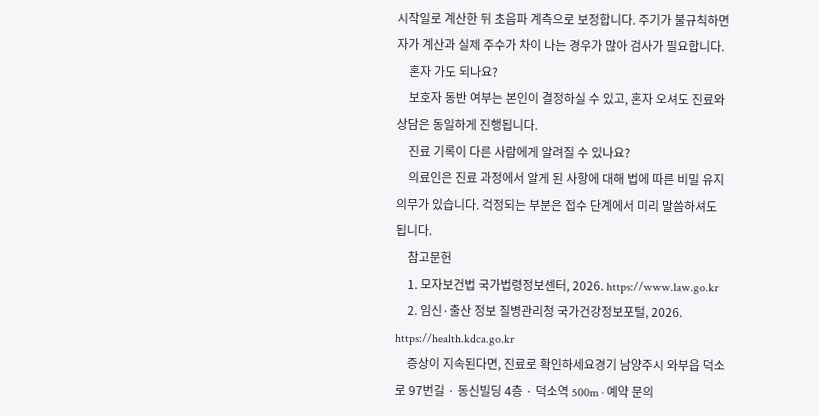시작일로 계산한 뒤 초음파 계측으로 보정합니다. 주기가 불규칙하면 자가 계산과 실제 주수가 차이 나는 경우가 많아 검사가 필요합니다.
    혼자 가도 되나요?
    보호자 동반 여부는 본인이 결정하실 수 있고, 혼자 오셔도 진료와 상담은 동일하게 진행됩니다.
    진료 기록이 다른 사람에게 알려질 수 있나요?
    의료인은 진료 과정에서 알게 된 사항에 대해 법에 따른 비밀 유지 의무가 있습니다. 걱정되는 부분은 접수 단계에서 미리 말씀하셔도 됩니다.
    참고문헌
    1. 모자보건법 국가법령정보센터, 2026. https://www.law.go.kr
    2. 임신·출산 정보 질병관리청 국가건강정보포털, 2026. https://health.kdca.go.kr
    증상이 지속된다면, 진료로 확인하세요경기 남양주시 와부읍 덕소로 97번길 · 동신빌딩 4층 · 덕소역 500m · 예약 문의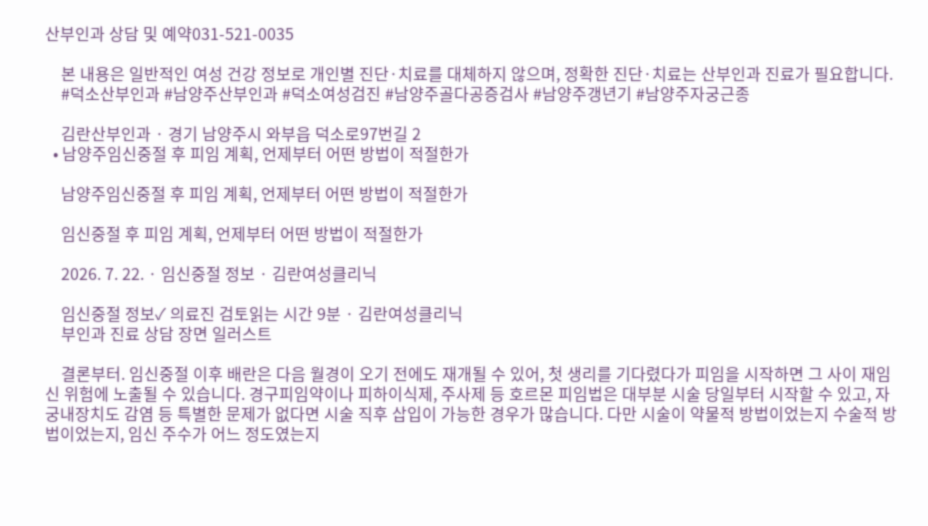산부인과 상담 및 예약031-521-0035

    본 내용은 일반적인 여성 건강 정보로 개인별 진단·치료를 대체하지 않으며, 정확한 진단·치료는 산부인과 진료가 필요합니다.
    #덕소산부인과 #남양주산부인과 #덕소여성검진 #남양주골다공증검사 #남양주갱년기 #남양주자궁근종

    김란산부인과 · 경기 남양주시 와부읍 덕소로97번길 2
  • 남양주임신중절 후 피임 계획, 언제부터 어떤 방법이 적절한가

    남양주임신중절 후 피임 계획, 언제부터 어떤 방법이 적절한가

    임신중절 후 피임 계획, 언제부터 어떤 방법이 적절한가

    2026. 7. 22. · 임신중절 정보 · 김란여성클리닉

    임신중절 정보✓ 의료진 검토읽는 시간 9분 · 김란여성클리닉
    부인과 진료 상담 장면 일러스트

    결론부터. 임신중절 이후 배란은 다음 월경이 오기 전에도 재개될 수 있어, 첫 생리를 기다렸다가 피임을 시작하면 그 사이 재임신 위험에 노출될 수 있습니다. 경구피임약이나 피하이식제, 주사제 등 호르몬 피임법은 대부분 시술 당일부터 시작할 수 있고, 자궁내장치도 감염 등 특별한 문제가 없다면 시술 직후 삽입이 가능한 경우가 많습니다. 다만 시술이 약물적 방법이었는지 수술적 방법이었는지, 임신 주수가 어느 정도였는지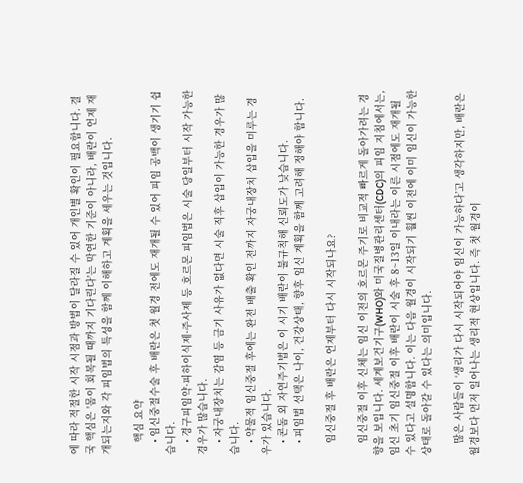에 따라 적절한 시작 시점과 방법이 달라질 수 있어 개인별 확인이 필요합니다. 결국 핵심은 '몸이 회복될 때까지 기다린다'는 막연한 기준이 아니라, 배란이 언제 재개되는지와 각 피임법의 특성을 함께 이해하고 계획을 세우는 것입니다.

    핵심 요약
    • 임신중절수술 후 배란은 첫 월경 전에도 재개될 수 있어 피임 공백이 생기기 쉽습니다.
    • 경구피임약·피하이식제·주사제 등 호르몬 피임법은 시술 당일부터 시작 가능한 경우가 많습니다.
    • 자궁내장치는 감염 등 금기 사유가 없다면 시술 직후 삽입이 가능한 경우가 많습니다.
    • 약물적 임신중절 후에는 완전 배출 확인 전까지 자궁내장치 삽입을 미루는 경우가 있습니다.
    • 콘돔 외 자연주기법은 이 시기 배란이 불규칙해 신뢰도가 낮습니다.
    • 피임법 선택은 나이, 건강상태, 향후 임신 계획을 함께 고려해 정해야 합니다.

    임신중절 후 배란은 언제부터 다시 시작되나요?

    임신중절 이후 신체는 임신 이전의 호르몬 주기로 비교적 빠르게 돌아가려는 경향을 보입니다. 세계보건기구(WHO)와 미국질병관리센터(CDC)의 피임 지침에서는, 임신 초기 임신중절 이후 배란이 시술 후 8~13일 이내라는 이른 시점에도 재개될 수 있다고 설명합니다. 이는 다음 월경이 시작되기 훨씬 이전에 이미 임신이 가능한 상태로 돌아갈 수 있다는 의미입니다.

    많은 사람들이 ‘생리가 다시 시작되어야 임신이 가능하다’고 생각하지만, 배란은 월경보다 먼저 일어나는 생리적 현상입니다. 즉 첫 월경이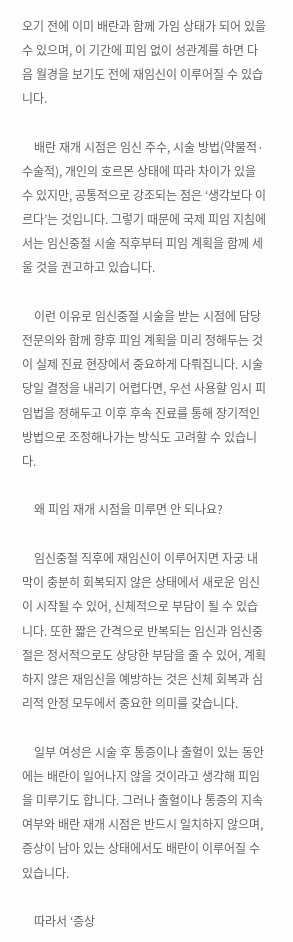오기 전에 이미 배란과 함께 가임 상태가 되어 있을 수 있으며, 이 기간에 피임 없이 성관계를 하면 다음 월경을 보기도 전에 재임신이 이루어질 수 있습니다.

    배란 재개 시점은 임신 주수, 시술 방법(약물적·수술적), 개인의 호르몬 상태에 따라 차이가 있을 수 있지만, 공통적으로 강조되는 점은 ‘생각보다 이르다’는 것입니다. 그렇기 때문에 국제 피임 지침에서는 임신중절 시술 직후부터 피임 계획을 함께 세울 것을 권고하고 있습니다.

    이런 이유로 임신중절 시술을 받는 시점에 담당 전문의와 함께 향후 피임 계획을 미리 정해두는 것이 실제 진료 현장에서 중요하게 다뤄집니다. 시술 당일 결정을 내리기 어렵다면, 우선 사용할 임시 피임법을 정해두고 이후 후속 진료를 통해 장기적인 방법으로 조정해나가는 방식도 고려할 수 있습니다.

    왜 피임 재개 시점을 미루면 안 되나요?

    임신중절 직후에 재임신이 이루어지면 자궁 내막이 충분히 회복되지 않은 상태에서 새로운 임신이 시작될 수 있어, 신체적으로 부담이 될 수 있습니다. 또한 짧은 간격으로 반복되는 임신과 임신중절은 정서적으로도 상당한 부담을 줄 수 있어, 계획하지 않은 재임신을 예방하는 것은 신체 회복과 심리적 안정 모두에서 중요한 의미를 갖습니다.

    일부 여성은 시술 후 통증이나 출혈이 있는 동안에는 배란이 일어나지 않을 것이라고 생각해 피임을 미루기도 합니다. 그러나 출혈이나 통증의 지속 여부와 배란 재개 시점은 반드시 일치하지 않으며, 증상이 남아 있는 상태에서도 배란이 이루어질 수 있습니다.

    따라서 ‘증상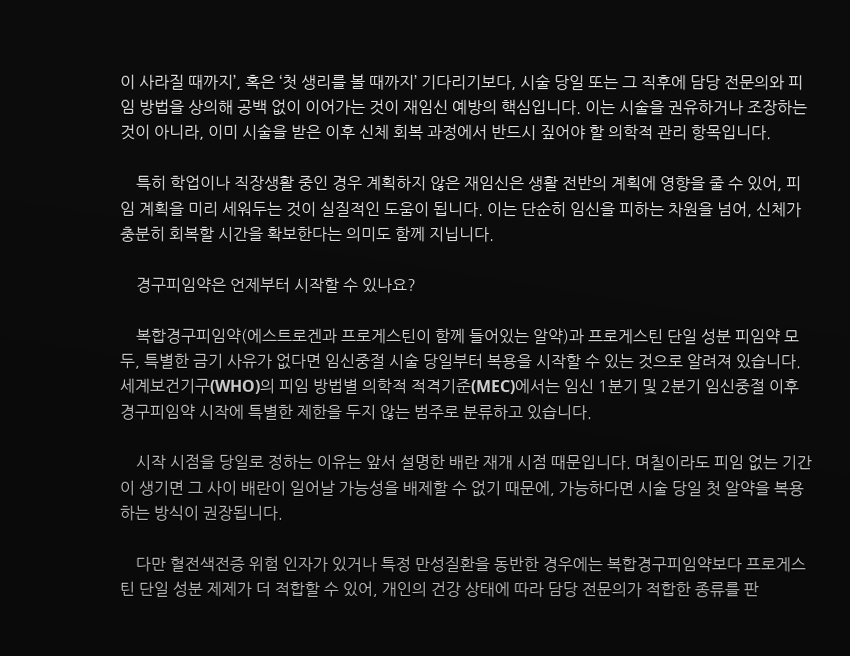이 사라질 때까지’, 혹은 ‘첫 생리를 볼 때까지’ 기다리기보다, 시술 당일 또는 그 직후에 담당 전문의와 피임 방법을 상의해 공백 없이 이어가는 것이 재임신 예방의 핵심입니다. 이는 시술을 권유하거나 조장하는 것이 아니라, 이미 시술을 받은 이후 신체 회복 과정에서 반드시 짚어야 할 의학적 관리 항목입니다.

    특히 학업이나 직장생활 중인 경우 계획하지 않은 재임신은 생활 전반의 계획에 영향을 줄 수 있어, 피임 계획을 미리 세워두는 것이 실질적인 도움이 됩니다. 이는 단순히 임신을 피하는 차원을 넘어, 신체가 충분히 회복할 시간을 확보한다는 의미도 함께 지닙니다.

    경구피임약은 언제부터 시작할 수 있나요?

    복합경구피임약(에스트로겐과 프로게스틴이 함께 들어있는 알약)과 프로게스틴 단일 성분 피임약 모두, 특별한 금기 사유가 없다면 임신중절 시술 당일부터 복용을 시작할 수 있는 것으로 알려져 있습니다. 세계보건기구(WHO)의 피임 방법별 의학적 적격기준(MEC)에서는 임신 1분기 및 2분기 임신중절 이후 경구피임약 시작에 특별한 제한을 두지 않는 범주로 분류하고 있습니다.

    시작 시점을 당일로 정하는 이유는 앞서 설명한 배란 재개 시점 때문입니다. 며칠이라도 피임 없는 기간이 생기면 그 사이 배란이 일어날 가능성을 배제할 수 없기 때문에, 가능하다면 시술 당일 첫 알약을 복용하는 방식이 권장됩니다.

    다만 혈전색전증 위험 인자가 있거나 특정 만성질환을 동반한 경우에는 복합경구피임약보다 프로게스틴 단일 성분 제제가 더 적합할 수 있어, 개인의 건강 상태에 따라 담당 전문의가 적합한 종류를 판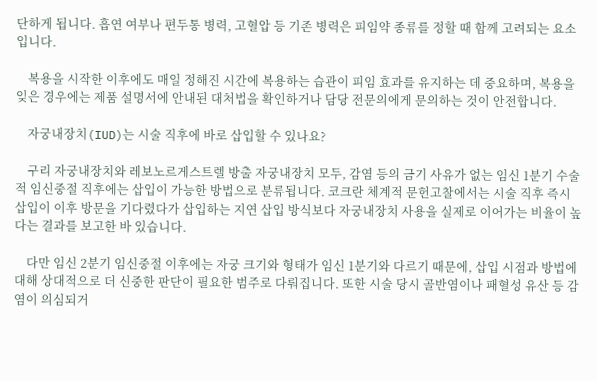단하게 됩니다. 흡연 여부나 편두통 병력, 고혈압 등 기존 병력은 피임약 종류를 정할 때 함께 고려되는 요소입니다.

    복용을 시작한 이후에도 매일 정해진 시간에 복용하는 습관이 피임 효과를 유지하는 데 중요하며, 복용을 잊은 경우에는 제품 설명서에 안내된 대처법을 확인하거나 담당 전문의에게 문의하는 것이 안전합니다.

    자궁내장치(IUD)는 시술 직후에 바로 삽입할 수 있나요?

    구리 자궁내장치와 레보노르게스트렐 방출 자궁내장치 모두, 감염 등의 금기 사유가 없는 임신 1분기 수술적 임신중절 직후에는 삽입이 가능한 방법으로 분류됩니다. 코크란 체계적 문헌고찰에서는 시술 직후 즉시 삽입이 이후 방문을 기다렸다가 삽입하는 지연 삽입 방식보다 자궁내장치 사용을 실제로 이어가는 비율이 높다는 결과를 보고한 바 있습니다.

    다만 임신 2분기 임신중절 이후에는 자궁 크기와 형태가 임신 1분기와 다르기 때문에, 삽입 시점과 방법에 대해 상대적으로 더 신중한 판단이 필요한 범주로 다뤄집니다. 또한 시술 당시 골반염이나 패혈성 유산 등 감염이 의심되거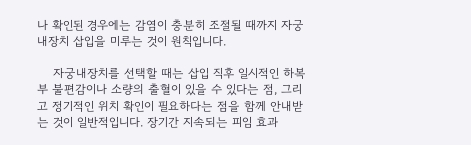나 확인된 경우에는 감염이 충분히 조절될 때까지 자궁내장치 삽입을 미루는 것이 원칙입니다.

    자궁내장치를 선택할 때는 삽입 직후 일시적인 하복부 불편감이나 소량의 출혈이 있을 수 있다는 점, 그리고 정기적인 위치 확인이 필요하다는 점을 함께 안내받는 것이 일반적입니다. 장기간 지속되는 피임 효과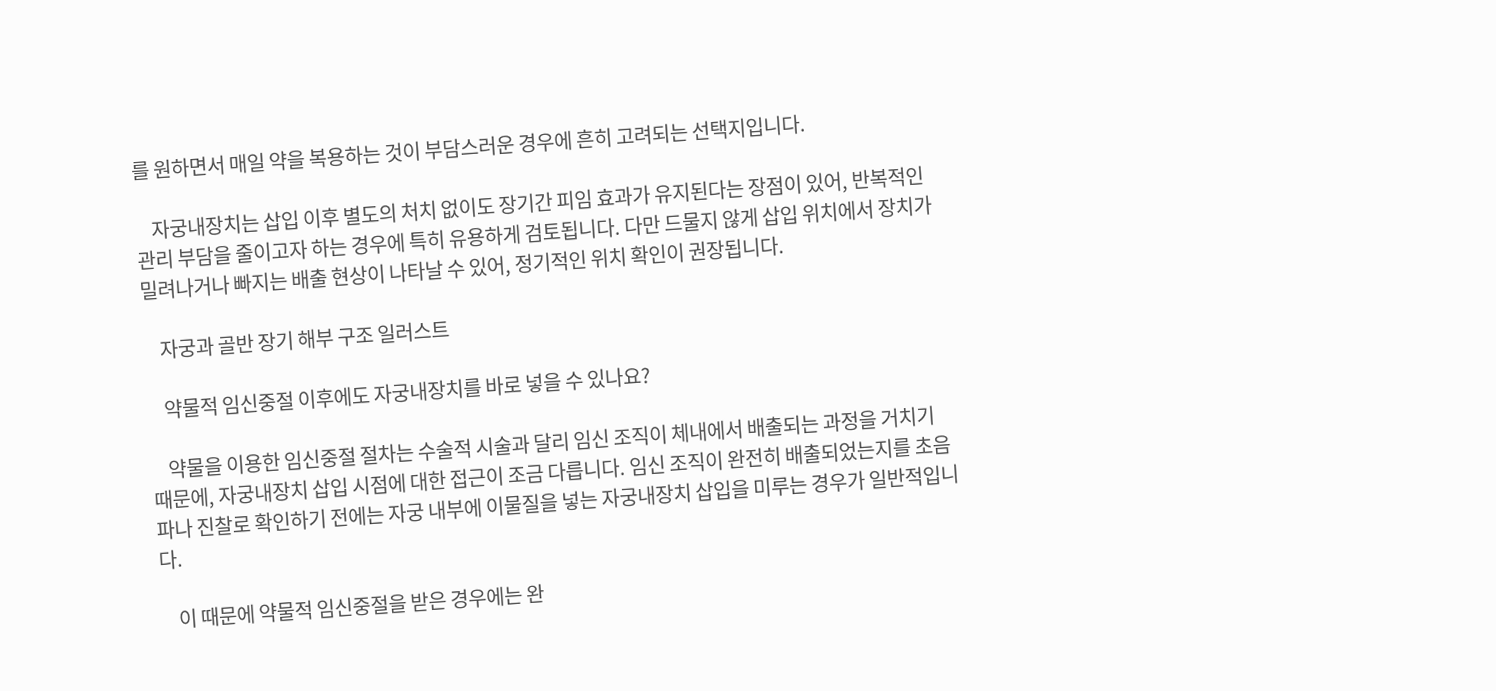를 원하면서 매일 약을 복용하는 것이 부담스러운 경우에 흔히 고려되는 선택지입니다.

    자궁내장치는 삽입 이후 별도의 처치 없이도 장기간 피임 효과가 유지된다는 장점이 있어, 반복적인 관리 부담을 줄이고자 하는 경우에 특히 유용하게 검토됩니다. 다만 드물지 않게 삽입 위치에서 장치가 밀려나거나 빠지는 배출 현상이 나타날 수 있어, 정기적인 위치 확인이 권장됩니다.

    자궁과 골반 장기 해부 구조 일러스트

    약물적 임신중절 이후에도 자궁내장치를 바로 넣을 수 있나요?

    약물을 이용한 임신중절 절차는 수술적 시술과 달리 임신 조직이 체내에서 배출되는 과정을 거치기 때문에, 자궁내장치 삽입 시점에 대한 접근이 조금 다릅니다. 임신 조직이 완전히 배출되었는지를 초음파나 진찰로 확인하기 전에는 자궁 내부에 이물질을 넣는 자궁내장치 삽입을 미루는 경우가 일반적입니다.

    이 때문에 약물적 임신중절을 받은 경우에는 완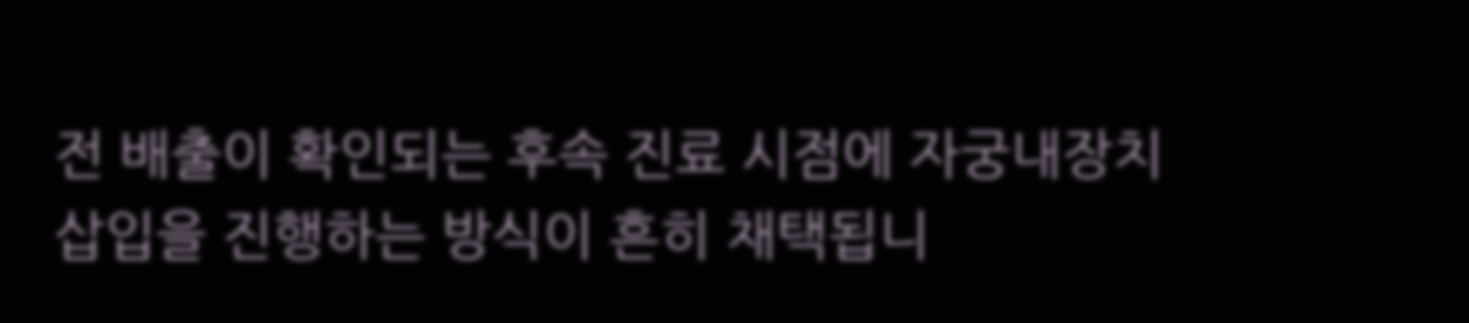전 배출이 확인되는 후속 진료 시점에 자궁내장치 삽입을 진행하는 방식이 흔히 채택됩니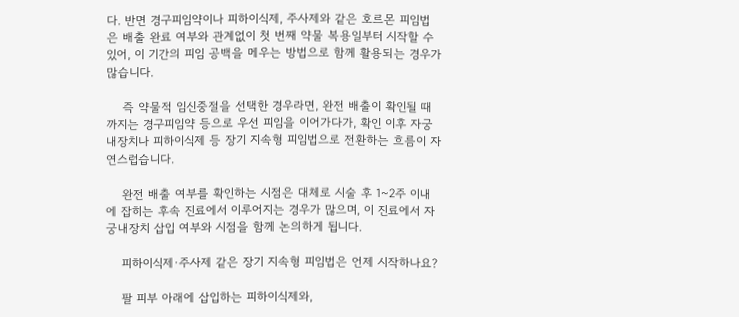다. 반면 경구피임약이나 피하이식제, 주사제와 같은 호르몬 피임법은 배출 완료 여부와 관계없이 첫 번째 약물 복용일부터 시작할 수 있어, 이 기간의 피임 공백을 메우는 방법으로 함께 활용되는 경우가 많습니다.

    즉 약물적 임신중절을 선택한 경우라면, 완전 배출이 확인될 때까지는 경구피임약 등으로 우선 피임을 이어가다가, 확인 이후 자궁내장치나 피하이식제 등 장기 지속형 피임법으로 전환하는 흐름이 자연스럽습니다.

    완전 배출 여부를 확인하는 시점은 대체로 시술 후 1~2주 이내에 잡히는 후속 진료에서 이루어지는 경우가 많으며, 이 진료에서 자궁내장치 삽입 여부와 시점을 함께 논의하게 됩니다.

    피하이식제·주사제 같은 장기 지속형 피임법은 언제 시작하나요?

    팔 피부 아래에 삽입하는 피하이식제와,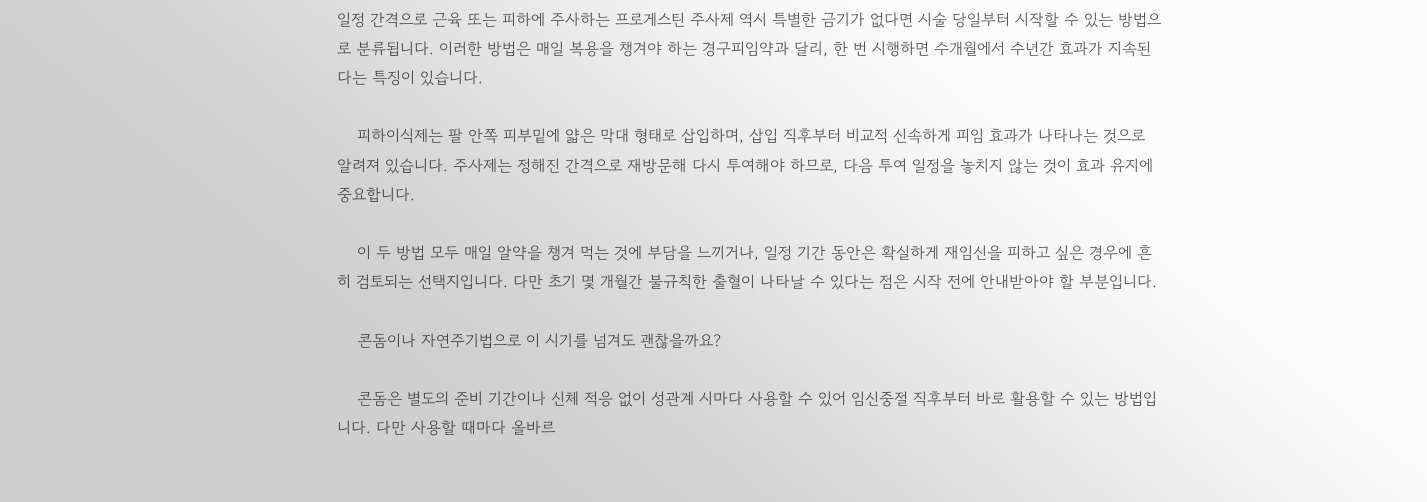일정 간격으로 근육 또는 피하에 주사하는 프로게스틴 주사제 역시 특별한 금기가 없다면 시술 당일부터 시작할 수 있는 방법으로 분류됩니다. 이러한 방법은 매일 복용을 챙겨야 하는 경구피임약과 달리, 한 번 시행하면 수개월에서 수년간 효과가 지속된다는 특징이 있습니다.

    피하이식제는 팔 안쪽 피부밑에 얇은 막대 형태로 삽입하며, 삽입 직후부터 비교적 신속하게 피임 효과가 나타나는 것으로 알려져 있습니다. 주사제는 정해진 간격으로 재방문해 다시 투여해야 하므로, 다음 투여 일정을 놓치지 않는 것이 효과 유지에 중요합니다.

    이 두 방법 모두 매일 알약을 챙겨 먹는 것에 부담을 느끼거나, 일정 기간 동안은 확실하게 재임신을 피하고 싶은 경우에 흔히 검토되는 선택지입니다. 다만 초기 몇 개월간 불규칙한 출혈이 나타날 수 있다는 점은 시작 전에 안내받아야 할 부분입니다.

    콘돔이나 자연주기법으로 이 시기를 넘겨도 괜찮을까요?

    콘돔은 별도의 준비 기간이나 신체 적응 없이 성관계 시마다 사용할 수 있어 임신중절 직후부터 바로 활용할 수 있는 방법입니다. 다만 사용할 때마다 올바르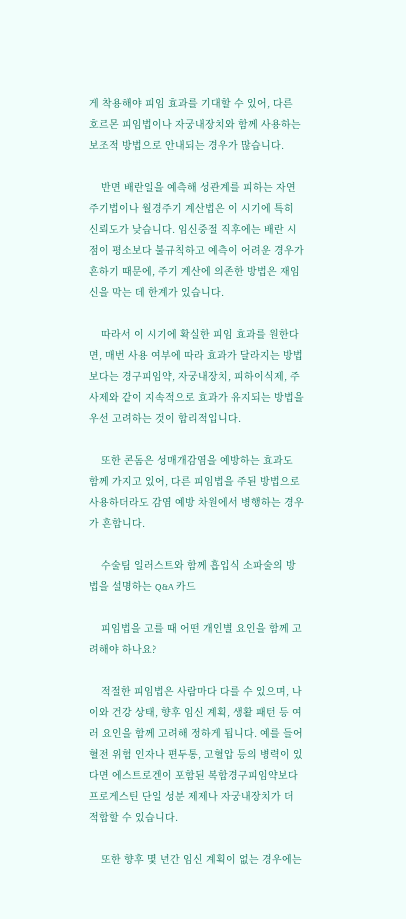게 착용해야 피임 효과를 기대할 수 있어, 다른 호르몬 피임법이나 자궁내장치와 함께 사용하는 보조적 방법으로 안내되는 경우가 많습니다.

    반면 배란일을 예측해 성관계를 피하는 자연주기법이나 월경주기 계산법은 이 시기에 특히 신뢰도가 낮습니다. 임신중절 직후에는 배란 시점이 평소보다 불규칙하고 예측이 어려운 경우가 흔하기 때문에, 주기 계산에 의존한 방법은 재임신을 막는 데 한계가 있습니다.

    따라서 이 시기에 확실한 피임 효과를 원한다면, 매번 사용 여부에 따라 효과가 달라지는 방법보다는 경구피임약, 자궁내장치, 피하이식제, 주사제와 같이 지속적으로 효과가 유지되는 방법을 우선 고려하는 것이 합리적입니다.

    또한 콘돔은 성매개감염을 예방하는 효과도 함께 가지고 있어, 다른 피임법을 주된 방법으로 사용하더라도 감염 예방 차원에서 병행하는 경우가 흔합니다.

    수술팀 일러스트와 함께 흡입식 소파술의 방법을 설명하는 Q&A 카드

    피임법을 고를 때 어떤 개인별 요인을 함께 고려해야 하나요?

    적절한 피임법은 사람마다 다를 수 있으며, 나이와 건강 상태, 향후 임신 계획, 생활 패턴 등 여러 요인을 함께 고려해 정하게 됩니다. 예를 들어 혈전 위험 인자나 편두통, 고혈압 등의 병력이 있다면 에스트로겐이 포함된 복합경구피임약보다 프로게스틴 단일 성분 제제나 자궁내장치가 더 적합할 수 있습니다.

    또한 향후 몇 년간 임신 계획이 없는 경우에는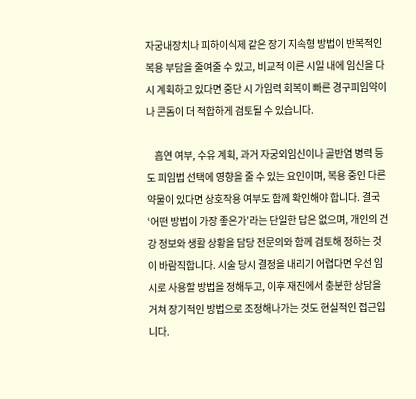자궁내장치나 피하이식제 같은 장기 지속형 방법이 반복적인 복용 부담을 줄여줄 수 있고, 비교적 이른 시일 내에 임신을 다시 계획하고 있다면 중단 시 가임력 회복이 빠른 경구피임약이나 콘돔이 더 적합하게 검토될 수 있습니다.

    흡연 여부, 수유 계획, 과거 자궁외임신이나 골반염 병력 등도 피임법 선택에 영향을 줄 수 있는 요인이며, 복용 중인 다른 약물이 있다면 상호작용 여부도 함께 확인해야 합니다. 결국 ‘어떤 방법이 가장 좋은가’라는 단일한 답은 없으며, 개인의 건강 정보와 생활 상황을 담당 전문의와 함께 검토해 정하는 것이 바람직합니다. 시술 당시 결정을 내리기 어렵다면 우선 임시로 사용할 방법을 정해두고, 이후 재진에서 충분한 상담을 거쳐 장기적인 방법으로 조정해나가는 것도 현실적인 접근입니다.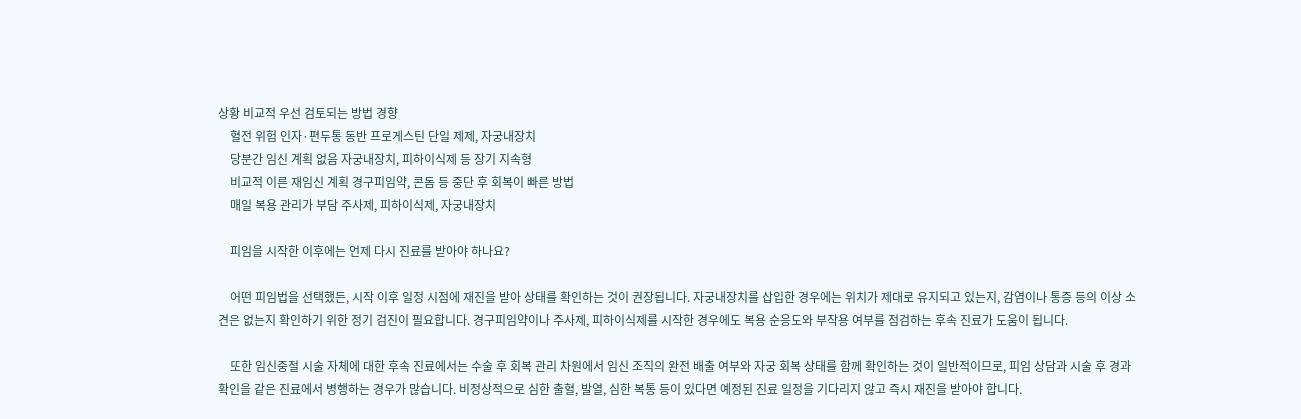상황 비교적 우선 검토되는 방법 경향
    혈전 위험 인자·편두통 동반 프로게스틴 단일 제제, 자궁내장치
    당분간 임신 계획 없음 자궁내장치, 피하이식제 등 장기 지속형
    비교적 이른 재임신 계획 경구피임약, 콘돔 등 중단 후 회복이 빠른 방법
    매일 복용 관리가 부담 주사제, 피하이식제, 자궁내장치

    피임을 시작한 이후에는 언제 다시 진료를 받아야 하나요?

    어떤 피임법을 선택했든, 시작 이후 일정 시점에 재진을 받아 상태를 확인하는 것이 권장됩니다. 자궁내장치를 삽입한 경우에는 위치가 제대로 유지되고 있는지, 감염이나 통증 등의 이상 소견은 없는지 확인하기 위한 정기 검진이 필요합니다. 경구피임약이나 주사제, 피하이식제를 시작한 경우에도 복용 순응도와 부작용 여부를 점검하는 후속 진료가 도움이 됩니다.

    또한 임신중절 시술 자체에 대한 후속 진료에서는 수술 후 회복 관리 차원에서 임신 조직의 완전 배출 여부와 자궁 회복 상태를 함께 확인하는 것이 일반적이므로, 피임 상담과 시술 후 경과 확인을 같은 진료에서 병행하는 경우가 많습니다. 비정상적으로 심한 출혈, 발열, 심한 복통 등이 있다면 예정된 진료 일정을 기다리지 않고 즉시 재진을 받아야 합니다.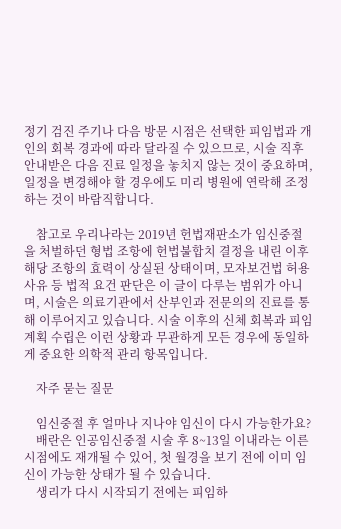정기 검진 주기나 다음 방문 시점은 선택한 피임법과 개인의 회복 경과에 따라 달라질 수 있으므로, 시술 직후 안내받은 다음 진료 일정을 놓치지 않는 것이 중요하며, 일정을 변경해야 할 경우에도 미리 병원에 연락해 조정하는 것이 바람직합니다.

    참고로 우리나라는 2019년 헌법재판소가 임신중절을 처벌하던 형법 조항에 헌법불합치 결정을 내린 이후 해당 조항의 효력이 상실된 상태이며, 모자보건법 허용 사유 등 법적 요건 판단은 이 글이 다루는 범위가 아니며, 시술은 의료기관에서 산부인과 전문의의 진료를 통해 이루어지고 있습니다. 시술 이후의 신체 회복과 피임 계획 수립은 이런 상황과 무관하게 모든 경우에 동일하게 중요한 의학적 관리 항목입니다.

    자주 묻는 질문

    임신중절 후 얼마나 지나야 임신이 다시 가능한가요?
    배란은 인공임신중절 시술 후 8~13일 이내라는 이른 시점에도 재개될 수 있어, 첫 월경을 보기 전에 이미 임신이 가능한 상태가 될 수 있습니다.
    생리가 다시 시작되기 전에는 피임하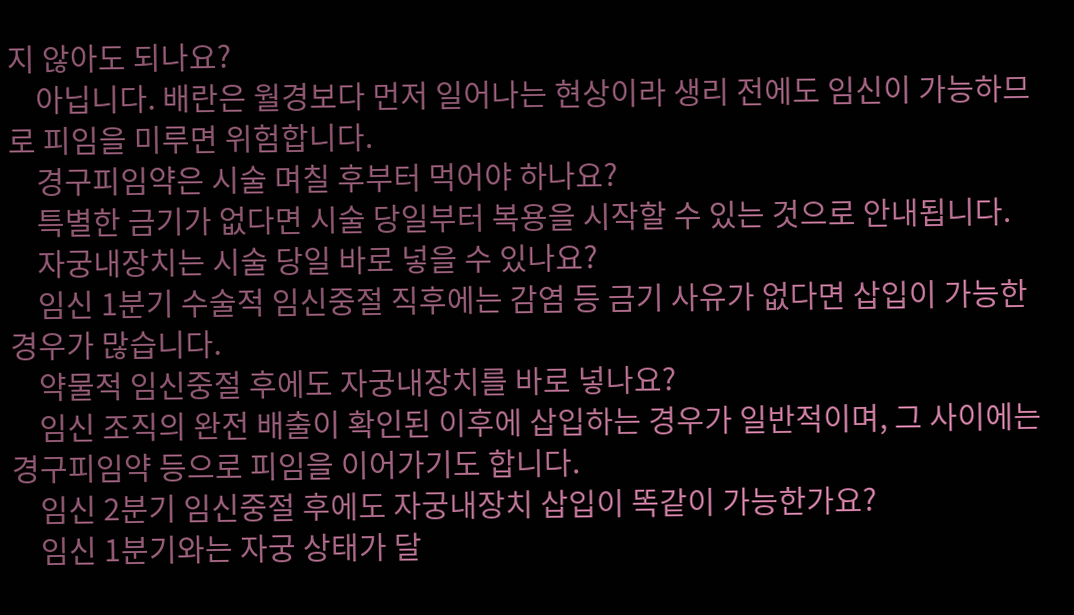지 않아도 되나요?
    아닙니다. 배란은 월경보다 먼저 일어나는 현상이라 생리 전에도 임신이 가능하므로 피임을 미루면 위험합니다.
    경구피임약은 시술 며칠 후부터 먹어야 하나요?
    특별한 금기가 없다면 시술 당일부터 복용을 시작할 수 있는 것으로 안내됩니다.
    자궁내장치는 시술 당일 바로 넣을 수 있나요?
    임신 1분기 수술적 임신중절 직후에는 감염 등 금기 사유가 없다면 삽입이 가능한 경우가 많습니다.
    약물적 임신중절 후에도 자궁내장치를 바로 넣나요?
    임신 조직의 완전 배출이 확인된 이후에 삽입하는 경우가 일반적이며, 그 사이에는 경구피임약 등으로 피임을 이어가기도 합니다.
    임신 2분기 임신중절 후에도 자궁내장치 삽입이 똑같이 가능한가요?
    임신 1분기와는 자궁 상태가 달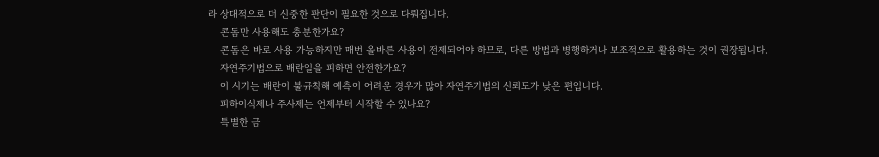라 상대적으로 더 신중한 판단이 필요한 것으로 다뤄집니다.
    콘돔만 사용해도 충분한가요?
    콘돔은 바로 사용 가능하지만 매번 올바른 사용이 전제되어야 하므로, 다른 방법과 병행하거나 보조적으로 활용하는 것이 권장됩니다.
    자연주기법으로 배란일을 피하면 안전한가요?
    이 시기는 배란이 불규칙해 예측이 어려운 경우가 많아 자연주기법의 신뢰도가 낮은 편입니다.
    피하이식제나 주사제는 언제부터 시작할 수 있나요?
    특별한 금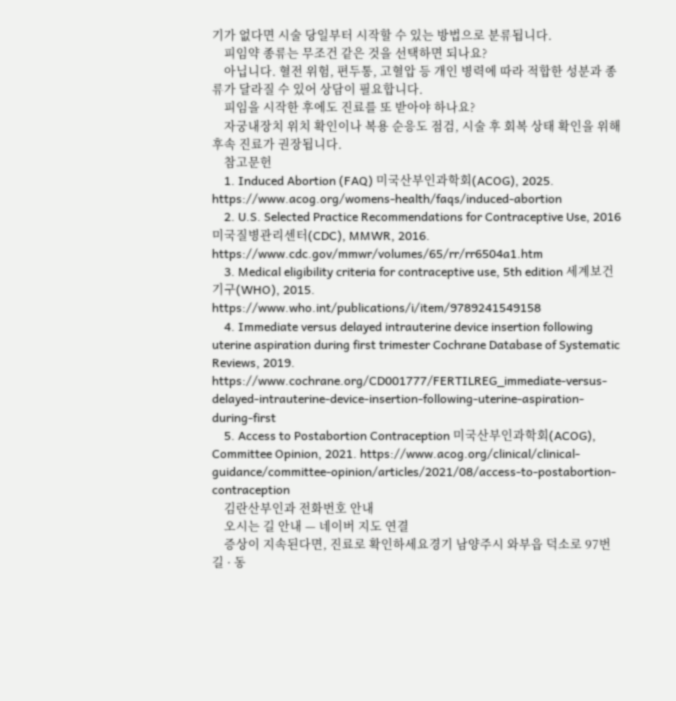기가 없다면 시술 당일부터 시작할 수 있는 방법으로 분류됩니다.
    피임약 종류는 무조건 같은 것을 선택하면 되나요?
    아닙니다. 혈전 위험, 편두통, 고혈압 등 개인 병력에 따라 적합한 성분과 종류가 달라질 수 있어 상담이 필요합니다.
    피임을 시작한 후에도 진료를 또 받아야 하나요?
    자궁내장치 위치 확인이나 복용 순응도 점검, 시술 후 회복 상태 확인을 위해 후속 진료가 권장됩니다.
    참고문헌
    1. Induced Abortion (FAQ) 미국산부인과학회(ACOG), 2025. https://www.acog.org/womens-health/faqs/induced-abortion
    2. U.S. Selected Practice Recommendations for Contraceptive Use, 2016 미국질병관리센터(CDC), MMWR, 2016. https://www.cdc.gov/mmwr/volumes/65/rr/rr6504a1.htm
    3. Medical eligibility criteria for contraceptive use, 5th edition 세계보건기구(WHO), 2015. https://www.who.int/publications/i/item/9789241549158
    4. Immediate versus delayed intrauterine device insertion following uterine aspiration during first trimester Cochrane Database of Systematic Reviews, 2019. https://www.cochrane.org/CD001777/FERTILREG_immediate-versus-delayed-intrauterine-device-insertion-following-uterine-aspiration-during-first
    5. Access to Postabortion Contraception 미국산부인과학회(ACOG), Committee Opinion, 2021. https://www.acog.org/clinical/clinical-guidance/committee-opinion/articles/2021/08/access-to-postabortion-contraception
    김란산부인과 전화번호 안내
    오시는 길 안내 — 네이버 지도 연결
    증상이 지속된다면, 진료로 확인하세요경기 남양주시 와부읍 덕소로 97번길 · 동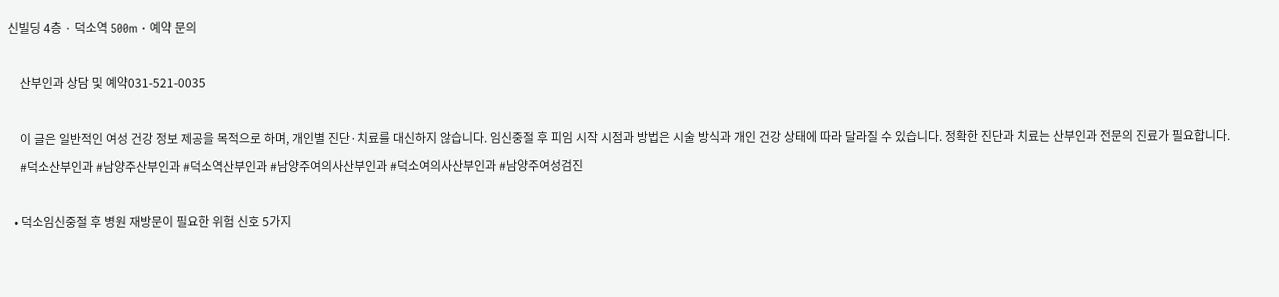신빌딩 4층 · 덕소역 500m · 예약 문의

    산부인과 상담 및 예약031-521-0035

    이 글은 일반적인 여성 건강 정보 제공을 목적으로 하며, 개인별 진단·치료를 대신하지 않습니다. 임신중절 후 피임 시작 시점과 방법은 시술 방식과 개인 건강 상태에 따라 달라질 수 있습니다. 정확한 진단과 치료는 산부인과 전문의 진료가 필요합니다.
    #덕소산부인과 #남양주산부인과 #덕소역산부인과 #남양주여의사산부인과 #덕소여의사산부인과 #남양주여성검진

  • 덕소임신중절 후 병원 재방문이 필요한 위험 신호 5가지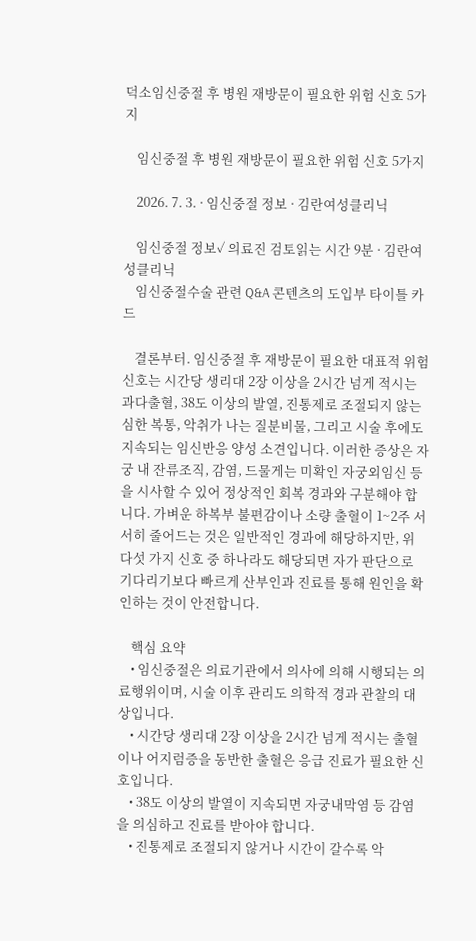덕소임신중절 후 병원 재방문이 필요한 위험 신호 5가지

    임신중절 후 병원 재방문이 필요한 위험 신호 5가지

    2026. 7. 3. · 임신중절 정보 · 김란여성클리닉

    임신중절 정보✓ 의료진 검토읽는 시간 9분 · 김란여성클리닉
    임신중절수술 관련 Q&A 콘텐츠의 도입부 타이틀 카드

    결론부터. 임신중절 후 재방문이 필요한 대표적 위험 신호는 시간당 생리대 2장 이상을 2시간 넘게 적시는 과다출혈, 38도 이상의 발열, 진통제로 조절되지 않는 심한 복통, 악취가 나는 질분비물, 그리고 시술 후에도 지속되는 임신반응 양성 소견입니다. 이러한 증상은 자궁 내 잔류조직, 감염, 드물게는 미확인 자궁외임신 등을 시사할 수 있어 정상적인 회복 경과와 구분해야 합니다. 가벼운 하복부 불편감이나 소량 출혈이 1~2주 서서히 줄어드는 것은 일반적인 경과에 해당하지만, 위 다섯 가지 신호 중 하나라도 해당되면 자가 판단으로 기다리기보다 빠르게 산부인과 진료를 통해 원인을 확인하는 것이 안전합니다.

    핵심 요약
    • 임신중절은 의료기관에서 의사에 의해 시행되는 의료행위이며, 시술 이후 관리도 의학적 경과 관찰의 대상입니다.
    • 시간당 생리대 2장 이상을 2시간 넘게 적시는 출혈이나 어지럼증을 동반한 출혈은 응급 진료가 필요한 신호입니다.
    • 38도 이상의 발열이 지속되면 자궁내막염 등 감염을 의심하고 진료를 받아야 합니다.
    • 진통제로 조절되지 않거나 시간이 갈수록 악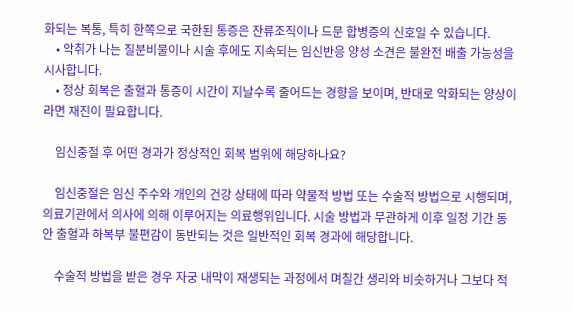화되는 복통, 특히 한쪽으로 국한된 통증은 잔류조직이나 드문 합병증의 신호일 수 있습니다.
    • 악취가 나는 질분비물이나 시술 후에도 지속되는 임신반응 양성 소견은 불완전 배출 가능성을 시사합니다.
    • 정상 회복은 출혈과 통증이 시간이 지날수록 줄어드는 경향을 보이며, 반대로 악화되는 양상이라면 재진이 필요합니다.

    임신중절 후 어떤 경과가 정상적인 회복 범위에 해당하나요?

    임신중절은 임신 주수와 개인의 건강 상태에 따라 약물적 방법 또는 수술적 방법으로 시행되며, 의료기관에서 의사에 의해 이루어지는 의료행위입니다. 시술 방법과 무관하게 이후 일정 기간 동안 출혈과 하복부 불편감이 동반되는 것은 일반적인 회복 경과에 해당합니다.

    수술적 방법을 받은 경우 자궁 내막이 재생되는 과정에서 며칠간 생리와 비슷하거나 그보다 적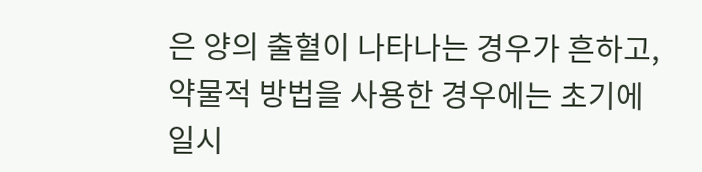은 양의 출혈이 나타나는 경우가 흔하고, 약물적 방법을 사용한 경우에는 초기에 일시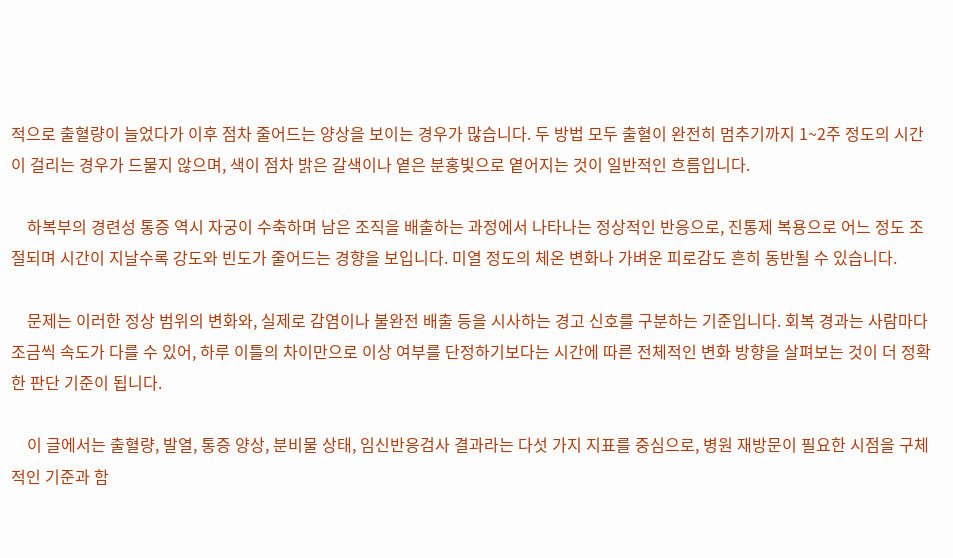적으로 출혈량이 늘었다가 이후 점차 줄어드는 양상을 보이는 경우가 많습니다. 두 방법 모두 출혈이 완전히 멈추기까지 1~2주 정도의 시간이 걸리는 경우가 드물지 않으며, 색이 점차 밝은 갈색이나 옅은 분홍빛으로 옅어지는 것이 일반적인 흐름입니다.

    하복부의 경련성 통증 역시 자궁이 수축하며 남은 조직을 배출하는 과정에서 나타나는 정상적인 반응으로, 진통제 복용으로 어느 정도 조절되며 시간이 지날수록 강도와 빈도가 줄어드는 경향을 보입니다. 미열 정도의 체온 변화나 가벼운 피로감도 흔히 동반될 수 있습니다.

    문제는 이러한 정상 범위의 변화와, 실제로 감염이나 불완전 배출 등을 시사하는 경고 신호를 구분하는 기준입니다. 회복 경과는 사람마다 조금씩 속도가 다를 수 있어, 하루 이틀의 차이만으로 이상 여부를 단정하기보다는 시간에 따른 전체적인 변화 방향을 살펴보는 것이 더 정확한 판단 기준이 됩니다.

    이 글에서는 출혈량, 발열, 통증 양상, 분비물 상태, 임신반응검사 결과라는 다섯 가지 지표를 중심으로, 병원 재방문이 필요한 시점을 구체적인 기준과 함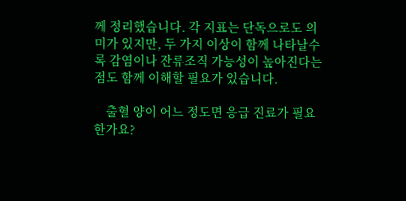께 정리했습니다. 각 지표는 단독으로도 의미가 있지만, 두 가지 이상이 함께 나타날수록 감염이나 잔류조직 가능성이 높아진다는 점도 함께 이해할 필요가 있습니다.

    출혈 양이 어느 정도면 응급 진료가 필요한가요?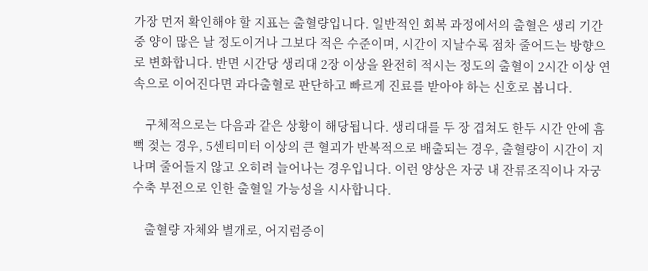가장 먼저 확인해야 할 지표는 출혈량입니다. 일반적인 회복 과정에서의 출혈은 생리 기간 중 양이 많은 날 정도이거나 그보다 적은 수준이며, 시간이 지날수록 점차 줄어드는 방향으로 변화합니다. 반면 시간당 생리대 2장 이상을 완전히 적시는 정도의 출혈이 2시간 이상 연속으로 이어진다면 과다출혈로 판단하고 빠르게 진료를 받아야 하는 신호로 봅니다.

    구체적으로는 다음과 같은 상황이 해당됩니다. 생리대를 두 장 겹쳐도 한두 시간 안에 흠뻑 젖는 경우, 5센티미터 이상의 큰 혈괴가 반복적으로 배출되는 경우, 출혈량이 시간이 지나며 줄어들지 않고 오히려 늘어나는 경우입니다. 이런 양상은 자궁 내 잔류조직이나 자궁 수축 부전으로 인한 출혈일 가능성을 시사합니다.

    출혈량 자체와 별개로, 어지럼증이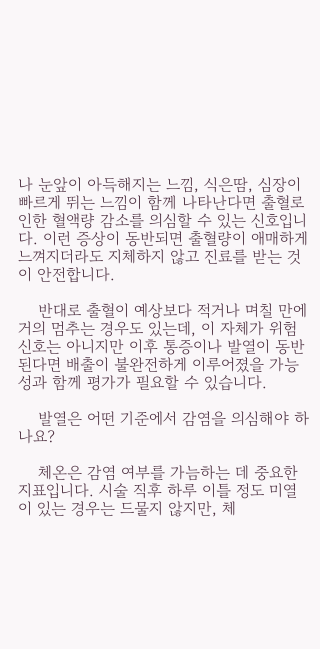나 눈앞이 아득해지는 느낌, 식은땀, 심장이 빠르게 뛰는 느낌이 함께 나타난다면 출혈로 인한 혈액량 감소를 의심할 수 있는 신호입니다. 이런 증상이 동반되면 출혈량이 애매하게 느껴지더라도 지체하지 않고 진료를 받는 것이 안전합니다.

    반대로 출혈이 예상보다 적거나 며칠 만에 거의 멈추는 경우도 있는데, 이 자체가 위험 신호는 아니지만 이후 통증이나 발열이 동반된다면 배출이 불완전하게 이루어졌을 가능성과 함께 평가가 필요할 수 있습니다.

    발열은 어떤 기준에서 감염을 의심해야 하나요?

    체온은 감염 여부를 가늠하는 데 중요한 지표입니다. 시술 직후 하루 이틀 정도 미열이 있는 경우는 드물지 않지만, 체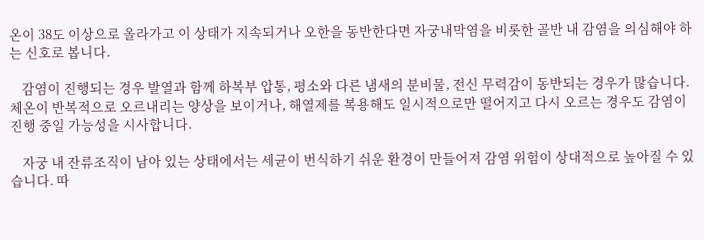온이 38도 이상으로 올라가고 이 상태가 지속되거나 오한을 동반한다면 자궁내막염을 비롯한 골반 내 감염을 의심해야 하는 신호로 봅니다.

    감염이 진행되는 경우 발열과 함께 하복부 압통, 평소와 다른 냄새의 분비물, 전신 무력감이 동반되는 경우가 많습니다. 체온이 반복적으로 오르내리는 양상을 보이거나, 해열제를 복용해도 일시적으로만 떨어지고 다시 오르는 경우도 감염이 진행 중일 가능성을 시사합니다.

    자궁 내 잔류조직이 남아 있는 상태에서는 세균이 번식하기 쉬운 환경이 만들어져 감염 위험이 상대적으로 높아질 수 있습니다. 따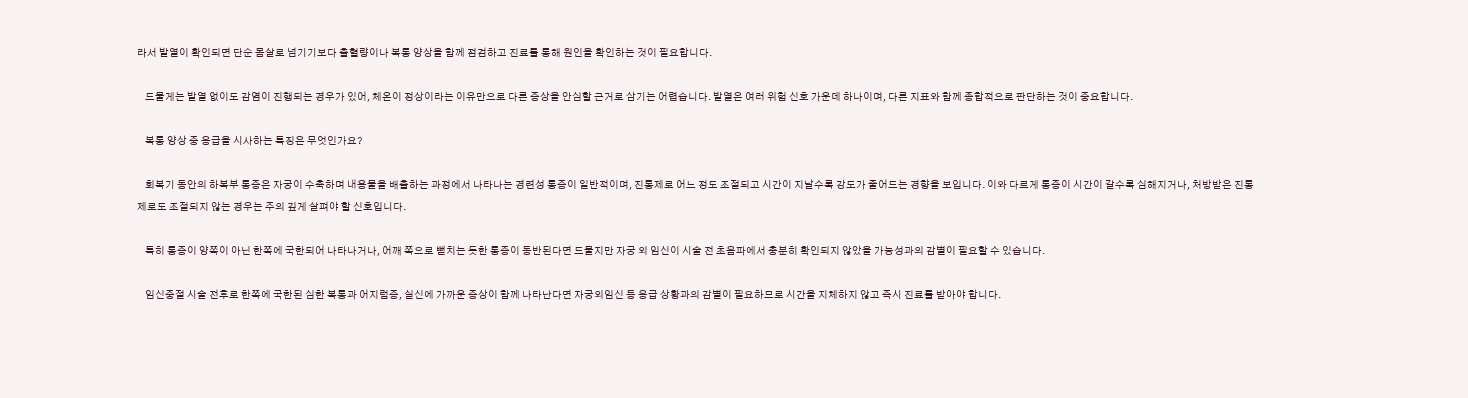라서 발열이 확인되면 단순 몸살로 넘기기보다 출혈량이나 복통 양상을 함께 점검하고 진료를 통해 원인을 확인하는 것이 필요합니다.

    드물게는 발열 없이도 감염이 진행되는 경우가 있어, 체온이 정상이라는 이유만으로 다른 증상을 안심할 근거로 삼기는 어렵습니다. 발열은 여러 위험 신호 가운데 하나이며, 다른 지표와 함께 종합적으로 판단하는 것이 중요합니다.

    복통 양상 중 응급을 시사하는 특징은 무엇인가요?

    회복기 동안의 하복부 통증은 자궁이 수축하며 내용물을 배출하는 과정에서 나타나는 경련성 통증이 일반적이며, 진통제로 어느 정도 조절되고 시간이 지날수록 강도가 줄어드는 경향을 보입니다. 이와 다르게 통증이 시간이 갈수록 심해지거나, 처방받은 진통제로도 조절되지 않는 경우는 주의 깊게 살펴야 할 신호입니다.

    특히 통증이 양쪽이 아닌 한쪽에 국한되어 나타나거나, 어깨 쪽으로 뻗치는 듯한 통증이 동반된다면 드물지만 자궁 외 임신이 시술 전 초음파에서 충분히 확인되지 않았을 가능성과의 감별이 필요할 수 있습니다.

    임신중절 시술 전후로 한쪽에 국한된 심한 복통과 어지럼증, 실신에 가까운 증상이 함께 나타난다면 자궁외임신 등 응급 상황과의 감별이 필요하므로 시간을 지체하지 않고 즉시 진료를 받아야 합니다.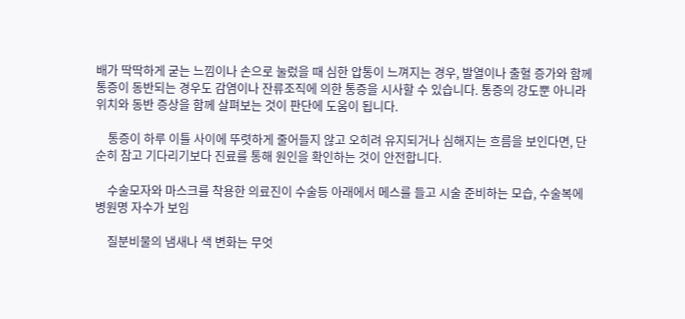배가 딱딱하게 굳는 느낌이나 손으로 눌렀을 때 심한 압통이 느껴지는 경우, 발열이나 출혈 증가와 함께 통증이 동반되는 경우도 감염이나 잔류조직에 의한 통증을 시사할 수 있습니다. 통증의 강도뿐 아니라 위치와 동반 증상을 함께 살펴보는 것이 판단에 도움이 됩니다.

    통증이 하루 이틀 사이에 뚜렷하게 줄어들지 않고 오히려 유지되거나 심해지는 흐름을 보인다면, 단순히 참고 기다리기보다 진료를 통해 원인을 확인하는 것이 안전합니다.

    수술모자와 마스크를 착용한 의료진이 수술등 아래에서 메스를 들고 시술 준비하는 모습, 수술복에 병원명 자수가 보임

    질분비물의 냄새나 색 변화는 무엇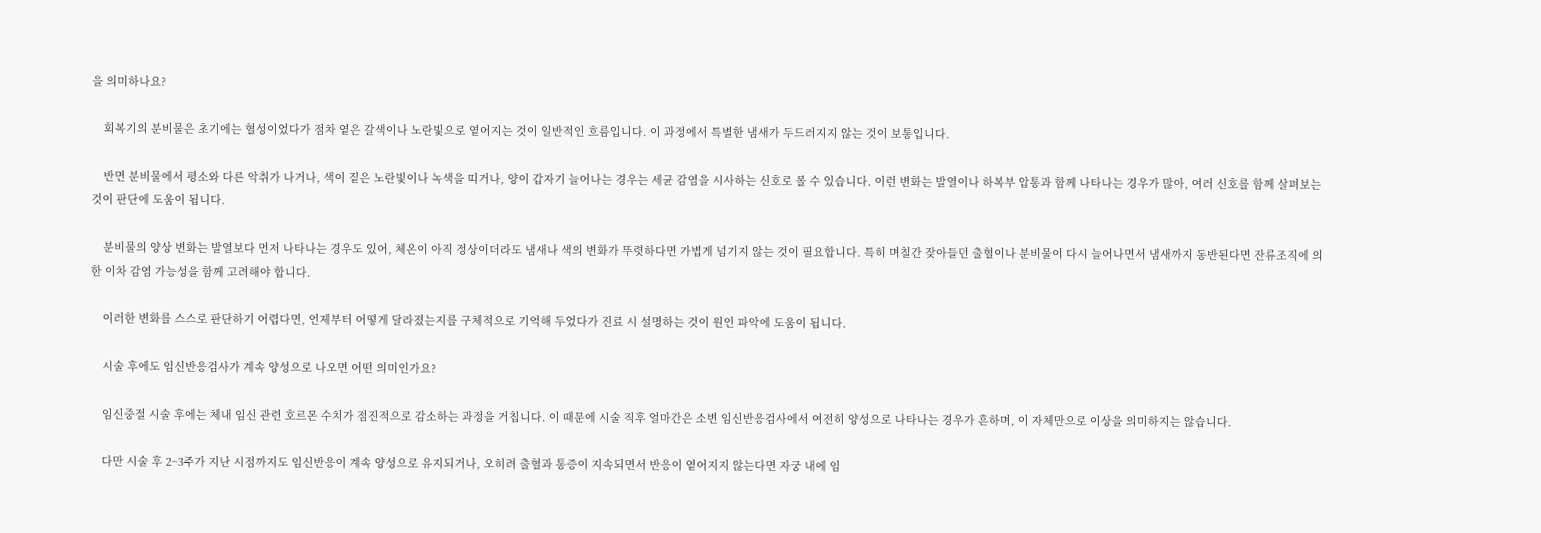을 의미하나요?

    회복기의 분비물은 초기에는 혈성이었다가 점차 옅은 갈색이나 노란빛으로 옅어지는 것이 일반적인 흐름입니다. 이 과정에서 특별한 냄새가 두드러지지 않는 것이 보통입니다.

    반면 분비물에서 평소와 다른 악취가 나거나, 색이 짙은 노란빛이나 녹색을 띠거나, 양이 갑자기 늘어나는 경우는 세균 감염을 시사하는 신호로 볼 수 있습니다. 이런 변화는 발열이나 하복부 압통과 함께 나타나는 경우가 많아, 여러 신호를 함께 살펴보는 것이 판단에 도움이 됩니다.

    분비물의 양상 변화는 발열보다 먼저 나타나는 경우도 있어, 체온이 아직 정상이더라도 냄새나 색의 변화가 뚜렷하다면 가볍게 넘기지 않는 것이 필요합니다. 특히 며칠간 잦아들던 출혈이나 분비물이 다시 늘어나면서 냄새까지 동반된다면 잔류조직에 의한 이차 감염 가능성을 함께 고려해야 합니다.

    이러한 변화를 스스로 판단하기 어렵다면, 언제부터 어떻게 달라졌는지를 구체적으로 기억해 두었다가 진료 시 설명하는 것이 원인 파악에 도움이 됩니다.

    시술 후에도 임신반응검사가 계속 양성으로 나오면 어떤 의미인가요?

    임신중절 시술 후에는 체내 임신 관련 호르몬 수치가 점진적으로 감소하는 과정을 거칩니다. 이 때문에 시술 직후 얼마간은 소변 임신반응검사에서 여전히 양성으로 나타나는 경우가 흔하며, 이 자체만으로 이상을 의미하지는 않습니다.

    다만 시술 후 2~3주가 지난 시점까지도 임신반응이 계속 양성으로 유지되거나, 오히려 출혈과 통증이 지속되면서 반응이 옅어지지 않는다면 자궁 내에 임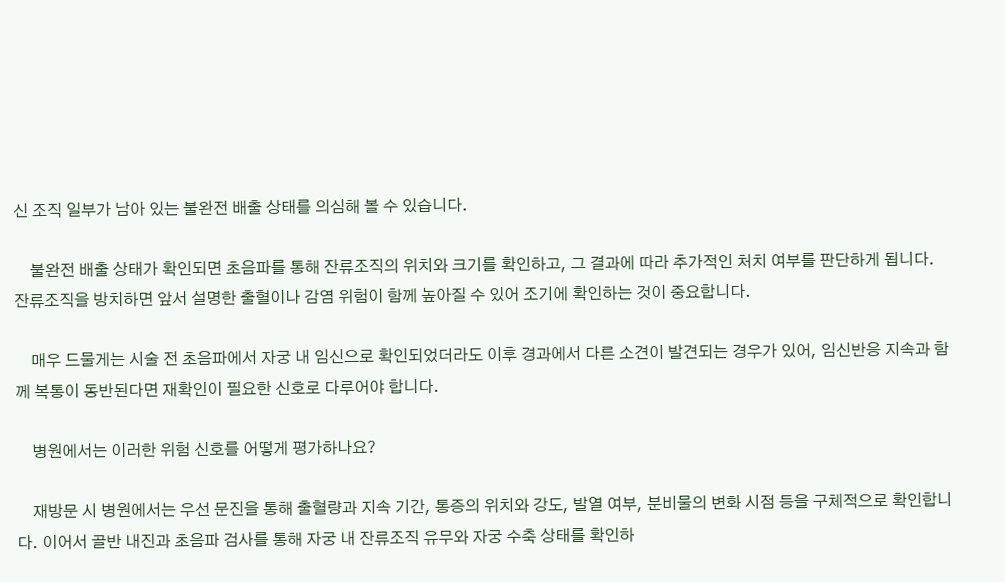신 조직 일부가 남아 있는 불완전 배출 상태를 의심해 볼 수 있습니다.

    불완전 배출 상태가 확인되면 초음파를 통해 잔류조직의 위치와 크기를 확인하고, 그 결과에 따라 추가적인 처치 여부를 판단하게 됩니다. 잔류조직을 방치하면 앞서 설명한 출혈이나 감염 위험이 함께 높아질 수 있어 조기에 확인하는 것이 중요합니다.

    매우 드물게는 시술 전 초음파에서 자궁 내 임신으로 확인되었더라도 이후 경과에서 다른 소견이 발견되는 경우가 있어, 임신반응 지속과 함께 복통이 동반된다면 재확인이 필요한 신호로 다루어야 합니다.

    병원에서는 이러한 위험 신호를 어떻게 평가하나요?

    재방문 시 병원에서는 우선 문진을 통해 출혈량과 지속 기간, 통증의 위치와 강도, 발열 여부, 분비물의 변화 시점 등을 구체적으로 확인합니다. 이어서 골반 내진과 초음파 검사를 통해 자궁 내 잔류조직 유무와 자궁 수축 상태를 확인하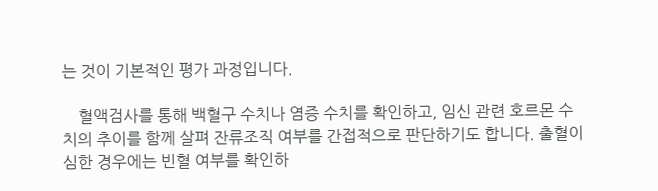는 것이 기본적인 평가 과정입니다.

    혈액검사를 통해 백혈구 수치나 염증 수치를 확인하고, 임신 관련 호르몬 수치의 추이를 함께 살펴 잔류조직 여부를 간접적으로 판단하기도 합니다. 출혈이 심한 경우에는 빈혈 여부를 확인하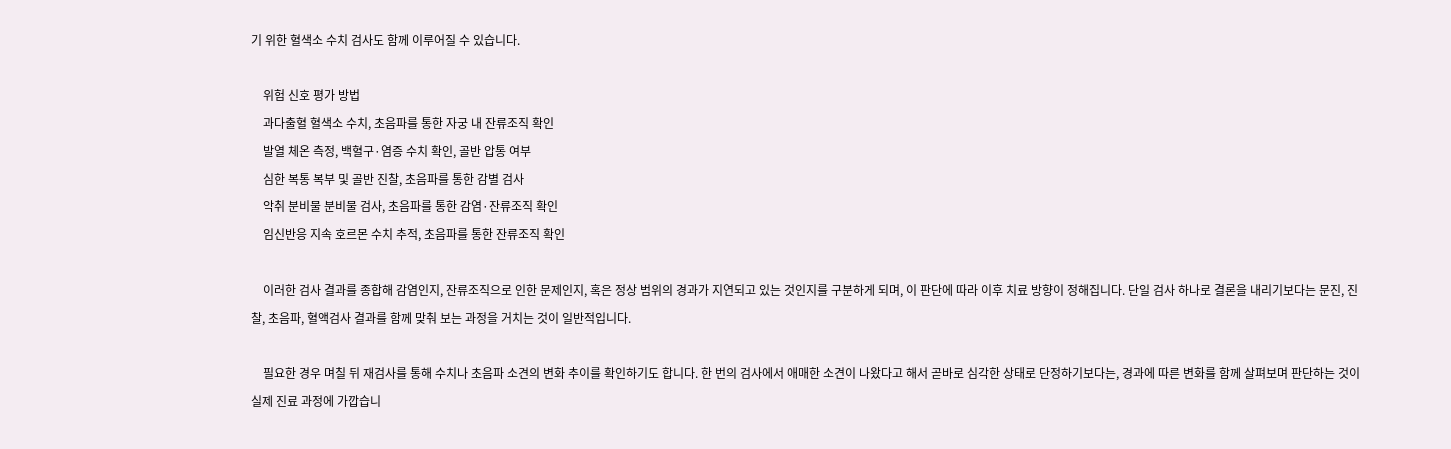기 위한 혈색소 수치 검사도 함께 이루어질 수 있습니다.

    위험 신호 평가 방법
    과다출혈 혈색소 수치, 초음파를 통한 자궁 내 잔류조직 확인
    발열 체온 측정, 백혈구·염증 수치 확인, 골반 압통 여부
    심한 복통 복부 및 골반 진찰, 초음파를 통한 감별 검사
    악취 분비물 분비물 검사, 초음파를 통한 감염·잔류조직 확인
    임신반응 지속 호르몬 수치 추적, 초음파를 통한 잔류조직 확인

    이러한 검사 결과를 종합해 감염인지, 잔류조직으로 인한 문제인지, 혹은 정상 범위의 경과가 지연되고 있는 것인지를 구분하게 되며, 이 판단에 따라 이후 치료 방향이 정해집니다. 단일 검사 하나로 결론을 내리기보다는 문진, 진찰, 초음파, 혈액검사 결과를 함께 맞춰 보는 과정을 거치는 것이 일반적입니다.

    필요한 경우 며칠 뒤 재검사를 통해 수치나 초음파 소견의 변화 추이를 확인하기도 합니다. 한 번의 검사에서 애매한 소견이 나왔다고 해서 곧바로 심각한 상태로 단정하기보다는, 경과에 따른 변화를 함께 살펴보며 판단하는 것이 실제 진료 과정에 가깝습니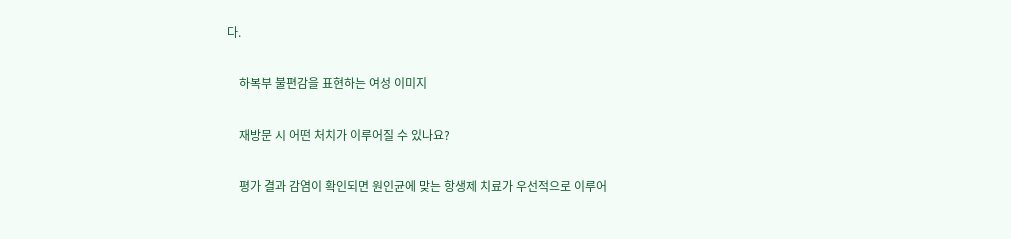다.

    하복부 불편감을 표현하는 여성 이미지

    재방문 시 어떤 처치가 이루어질 수 있나요?

    평가 결과 감염이 확인되면 원인균에 맞는 항생제 치료가 우선적으로 이루어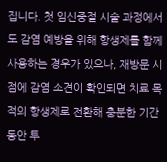집니다. 첫 임신중절 시술 과정에서도 감염 예방을 위해 항생제를 함께 사용하는 경우가 있으나, 재방문 시점에 감염 소견이 확인되면 치료 목적의 항생제로 전환해 충분한 기간 동안 투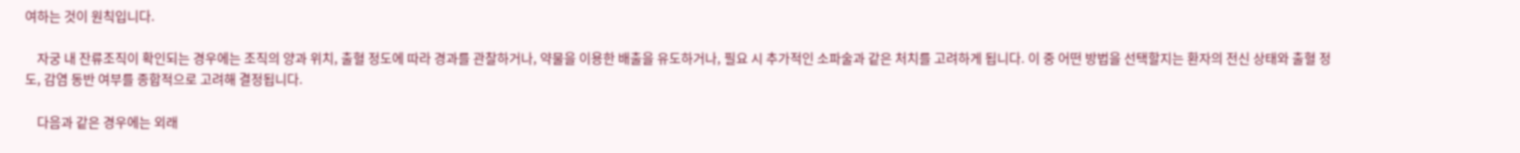여하는 것이 원칙입니다.

    자궁 내 잔류조직이 확인되는 경우에는 조직의 양과 위치, 출혈 정도에 따라 경과를 관찰하거나, 약물을 이용한 배출을 유도하거나, 필요 시 추가적인 소파술과 같은 처치를 고려하게 됩니다. 이 중 어떤 방법을 선택할지는 환자의 전신 상태와 출혈 정도, 감염 동반 여부를 종합적으로 고려해 결정됩니다.

    다음과 같은 경우에는 외래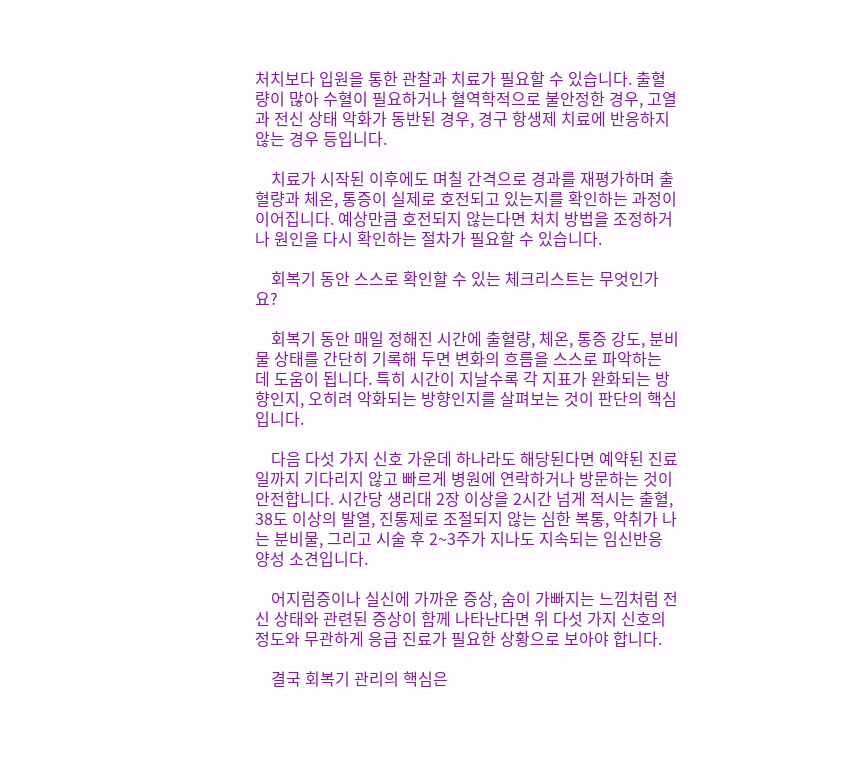처치보다 입원을 통한 관찰과 치료가 필요할 수 있습니다. 출혈량이 많아 수혈이 필요하거나 혈역학적으로 불안정한 경우, 고열과 전신 상태 악화가 동반된 경우, 경구 항생제 치료에 반응하지 않는 경우 등입니다.

    치료가 시작된 이후에도 며칠 간격으로 경과를 재평가하며 출혈량과 체온, 통증이 실제로 호전되고 있는지를 확인하는 과정이 이어집니다. 예상만큼 호전되지 않는다면 처치 방법을 조정하거나 원인을 다시 확인하는 절차가 필요할 수 있습니다.

    회복기 동안 스스로 확인할 수 있는 체크리스트는 무엇인가요?

    회복기 동안 매일 정해진 시간에 출혈량, 체온, 통증 강도, 분비물 상태를 간단히 기록해 두면 변화의 흐름을 스스로 파악하는 데 도움이 됩니다. 특히 시간이 지날수록 각 지표가 완화되는 방향인지, 오히려 악화되는 방향인지를 살펴보는 것이 판단의 핵심입니다.

    다음 다섯 가지 신호 가운데 하나라도 해당된다면 예약된 진료일까지 기다리지 않고 빠르게 병원에 연락하거나 방문하는 것이 안전합니다. 시간당 생리대 2장 이상을 2시간 넘게 적시는 출혈, 38도 이상의 발열, 진통제로 조절되지 않는 심한 복통, 악취가 나는 분비물, 그리고 시술 후 2~3주가 지나도 지속되는 임신반응 양성 소견입니다.

    어지럼증이나 실신에 가까운 증상, 숨이 가빠지는 느낌처럼 전신 상태와 관련된 증상이 함께 나타난다면 위 다섯 가지 신호의 정도와 무관하게 응급 진료가 필요한 상황으로 보아야 합니다.

    결국 회복기 관리의 핵심은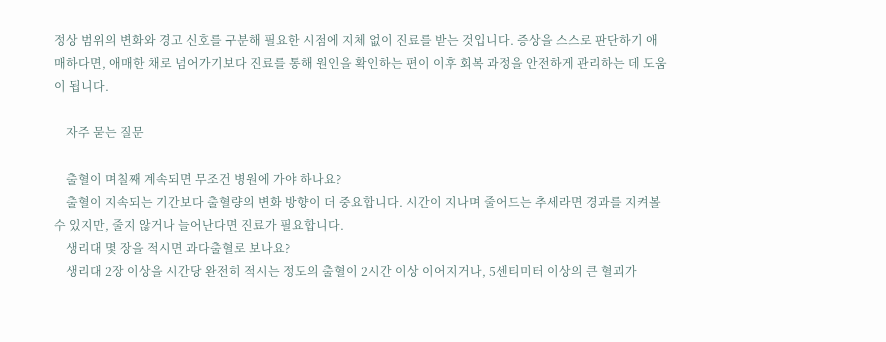정상 범위의 변화와 경고 신호를 구분해 필요한 시점에 지체 없이 진료를 받는 것입니다. 증상을 스스로 판단하기 애매하다면, 애매한 채로 넘어가기보다 진료를 통해 원인을 확인하는 편이 이후 회복 과정을 안전하게 관리하는 데 도움이 됩니다.

    자주 묻는 질문

    출혈이 며칠째 계속되면 무조건 병원에 가야 하나요?
    출혈이 지속되는 기간보다 출혈량의 변화 방향이 더 중요합니다. 시간이 지나며 줄어드는 추세라면 경과를 지켜볼 수 있지만, 줄지 않거나 늘어난다면 진료가 필요합니다.
    생리대 몇 장을 적시면 과다출혈로 보나요?
    생리대 2장 이상을 시간당 완전히 적시는 정도의 출혈이 2시간 이상 이어지거나, 5센티미터 이상의 큰 혈괴가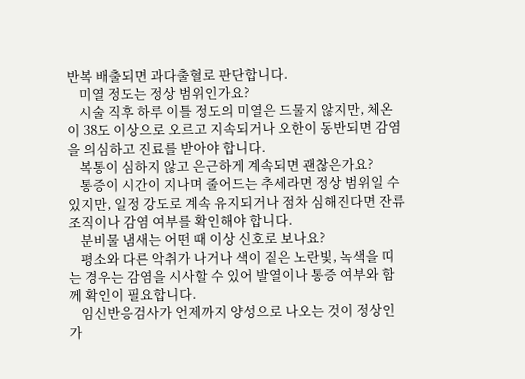반복 배출되면 과다출혈로 판단합니다.
    미열 정도는 정상 범위인가요?
    시술 직후 하루 이틀 정도의 미열은 드물지 않지만, 체온이 38도 이상으로 오르고 지속되거나 오한이 동반되면 감염을 의심하고 진료를 받아야 합니다.
    복통이 심하지 않고 은근하게 계속되면 괜찮은가요?
    통증이 시간이 지나며 줄어드는 추세라면 정상 범위일 수 있지만, 일정 강도로 계속 유지되거나 점차 심해진다면 잔류조직이나 감염 여부를 확인해야 합니다.
    분비물 냄새는 어떤 때 이상 신호로 보나요?
    평소와 다른 악취가 나거나 색이 짙은 노란빛, 녹색을 띠는 경우는 감염을 시사할 수 있어 발열이나 통증 여부와 함께 확인이 필요합니다.
    임신반응검사가 언제까지 양성으로 나오는 것이 정상인가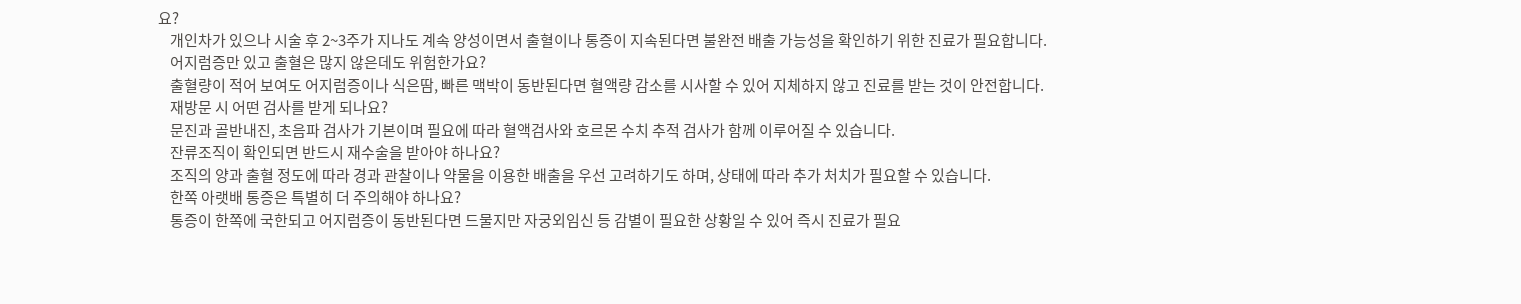요?
    개인차가 있으나 시술 후 2~3주가 지나도 계속 양성이면서 출혈이나 통증이 지속된다면 불완전 배출 가능성을 확인하기 위한 진료가 필요합니다.
    어지럼증만 있고 출혈은 많지 않은데도 위험한가요?
    출혈량이 적어 보여도 어지럼증이나 식은땀, 빠른 맥박이 동반된다면 혈액량 감소를 시사할 수 있어 지체하지 않고 진료를 받는 것이 안전합니다.
    재방문 시 어떤 검사를 받게 되나요?
    문진과 골반내진, 초음파 검사가 기본이며 필요에 따라 혈액검사와 호르몬 수치 추적 검사가 함께 이루어질 수 있습니다.
    잔류조직이 확인되면 반드시 재수술을 받아야 하나요?
    조직의 양과 출혈 정도에 따라 경과 관찰이나 약물을 이용한 배출을 우선 고려하기도 하며, 상태에 따라 추가 처치가 필요할 수 있습니다.
    한쪽 아랫배 통증은 특별히 더 주의해야 하나요?
    통증이 한쪽에 국한되고 어지럼증이 동반된다면 드물지만 자궁외임신 등 감별이 필요한 상황일 수 있어 즉시 진료가 필요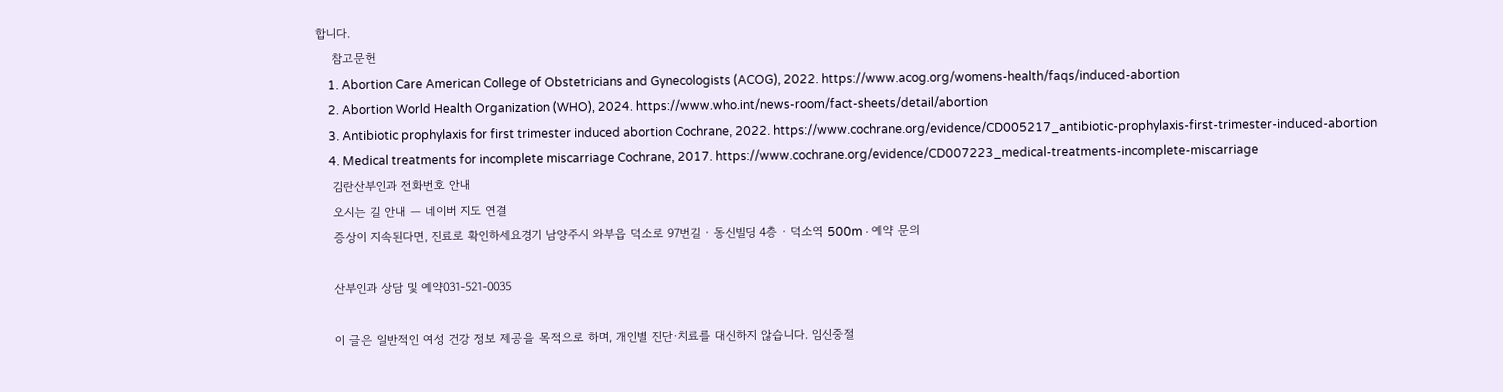합니다.
    참고문헌
    1. Abortion Care American College of Obstetricians and Gynecologists (ACOG), 2022. https://www.acog.org/womens-health/faqs/induced-abortion
    2. Abortion World Health Organization (WHO), 2024. https://www.who.int/news-room/fact-sheets/detail/abortion
    3. Antibiotic prophylaxis for first trimester induced abortion Cochrane, 2022. https://www.cochrane.org/evidence/CD005217_antibiotic-prophylaxis-first-trimester-induced-abortion
    4. Medical treatments for incomplete miscarriage Cochrane, 2017. https://www.cochrane.org/evidence/CD007223_medical-treatments-incomplete-miscarriage
    김란산부인과 전화번호 안내
    오시는 길 안내 — 네이버 지도 연결
    증상이 지속된다면, 진료로 확인하세요경기 남양주시 와부읍 덕소로 97번길 · 동신빌딩 4층 · 덕소역 500m · 예약 문의

    산부인과 상담 및 예약031-521-0035

    이 글은 일반적인 여성 건강 정보 제공을 목적으로 하며, 개인별 진단·치료를 대신하지 않습니다. 임신중절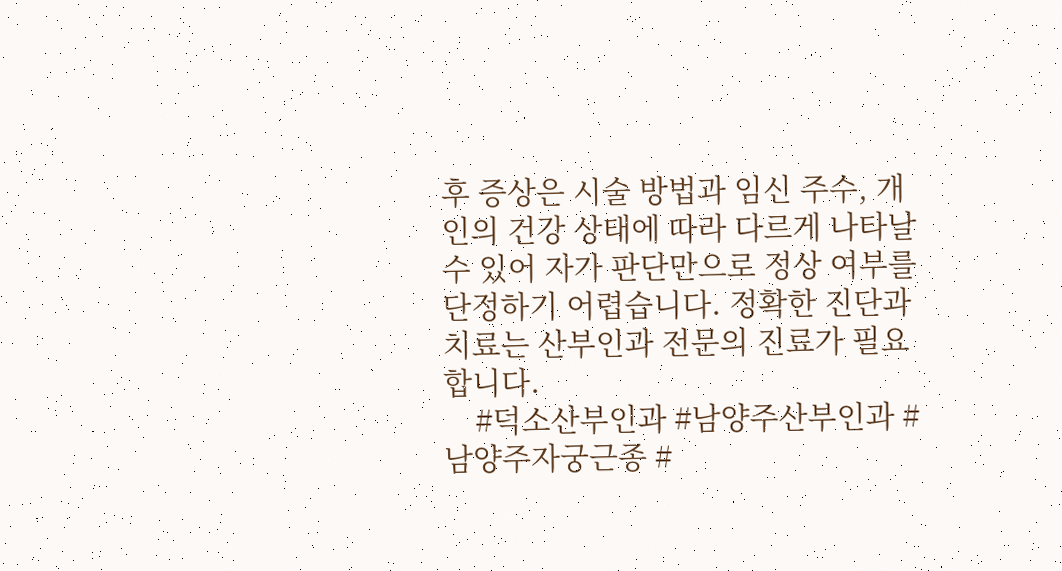후 증상은 시술 방법과 임신 주수, 개인의 건강 상태에 따라 다르게 나타날 수 있어 자가 판단만으로 정상 여부를 단정하기 어렵습니다. 정확한 진단과 치료는 산부인과 전문의 진료가 필요합니다.
    #덕소산부인과 #남양주산부인과 #남양주자궁근종 #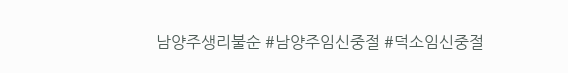남양주생리불순 #남양주임신중절 #덕소임신중절